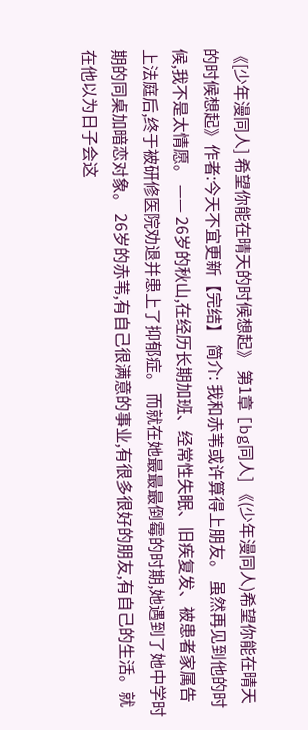《[少年漫同人] 希望你能在晴天的时候想起》 第1章 [bg同人] 《(少年漫同人)希望你能在晴天的时候想起》作者:今天不宜更新【完结】 简介: 我和赤苇或许算得上朋友。 虽然再见到他的时候,我不是太情愿。 —— 26岁的秋山,在经历长期加班、经常性失眠、旧疾复发、被患者家属告上法庭后,终于被研修医院劝退并患上了抑郁症。 而就在她最最最倒霉的时期,她遇到了她中学时期的同桌加暗恋对象。 26岁的赤苇,有自己很满意的事业,有很多很好的朋友,有自己的生活。就在他以为日子会这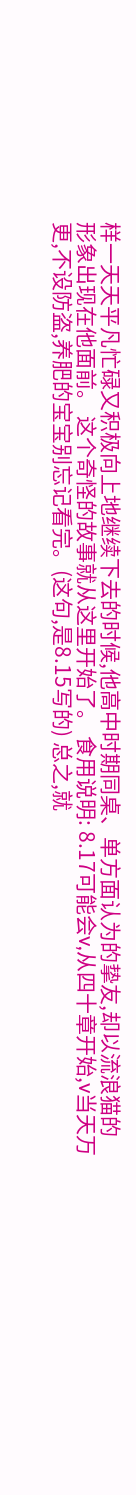样一天天平凡忙碌又积极向上地继续下去的时候,他高中时期同桌、单方面认为的挚友,却以流浪猫的形象出现在他面前。 这个奇怪的故事就从这里开始了。 食用说明: 8.17可能会v,从四十章开始,v当天万更,不设防盗,养肥的宝宝别忘记看完。(这句,是8.15写的) 总之,就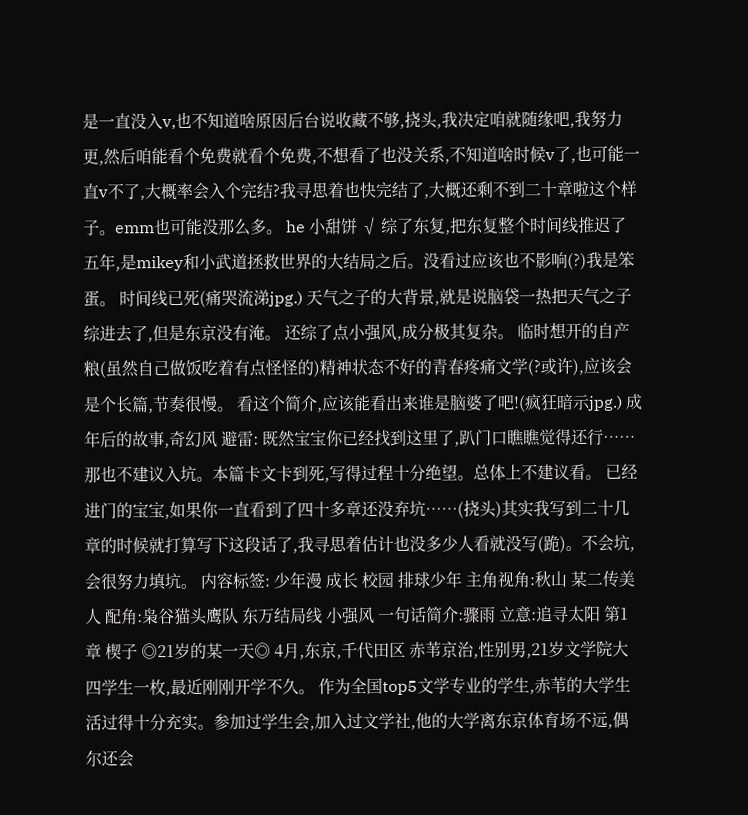是一直没入v,也不知道啥原因后台说收藏不够,挠头,我决定咱就随缘吧,我努力更,然后咱能看个免费就看个免费,不想看了也没关系,不知道啥时候v了,也可能一直v不了,大概率会入个完结?我寻思着也快完结了,大概还剩不到二十章啦这个样子。emm也可能没那么多。 he 小甜饼 √ 综了东复,把东复整个时间线推迟了五年,是mikey和小武道拯救世界的大结局之后。没看过应该也不影响(?)我是笨蛋。 时间线已死(痛哭流涕jpg.) 天气之子的大背景,就是说脑袋一热把天气之子综进去了,但是东京没有淹。 还综了点小强风,成分极其复杂。 临时想开的自产粮(虽然自己做饭吃着有点怪怪的)精神状态不好的青春疼痛文学(?或许),应该会是个长篇,节奏很慢。 看这个简介,应该能看出来谁是脑婆了吧!(疯狂暗示jpg.) 成年后的故事,奇幻风 避雷: 既然宝宝你已经找到这里了,趴门口瞧瞧觉得还行……那也不建议入坑。本篇卡文卡到死,写得过程十分绝望。总体上不建议看。 已经进门的宝宝,如果你一直看到了四十多章还没弃坑……(挠头)其实我写到二十几章的时候就打算写下这段话了,我寻思着估计也没多少人看就没写(跪)。不会坑,会很努力填坑。 内容标签: 少年漫 成长 校园 排球少年 主角视角:秋山 某二传美人 配角:枭谷猫头鹰队 东万结局线 小强风 一句话简介:骤雨 立意:追寻太阳 第1章 楔子 ◎21岁的某一天◎ 4月,东京,千代田区 赤苇京治,性别男,21岁文学院大四学生一枚,最近刚刚开学不久。 作为全国top5文学专业的学生,赤苇的大学生活过得十分充实。参加过学生会,加入过文学社,他的大学离东京体育场不远,偶尔还会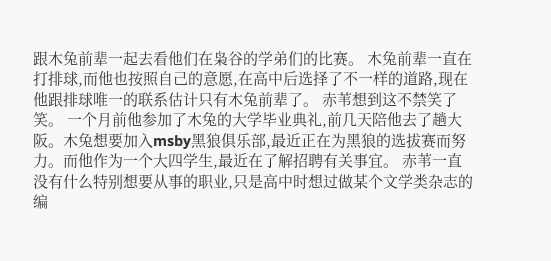跟木兔前辈一起去看他们在枭谷的学弟们的比赛。 木兔前辈一直在打排球,而他也按照自己的意愿,在高中后选择了不一样的道路,现在他跟排球唯一的联系估计只有木兔前辈了。 赤苇想到这不禁笑了笑。 一个月前他参加了木兔的大学毕业典礼,前几天陪他去了趟大阪。木兔想要加入msby黑狼俱乐部,最近正在为黑狼的选拔赛而努力。而他作为一个大四学生,最近在了解招聘有关事宜。 赤苇一直没有什么特别想要从事的职业,只是高中时想过做某个文学类杂志的编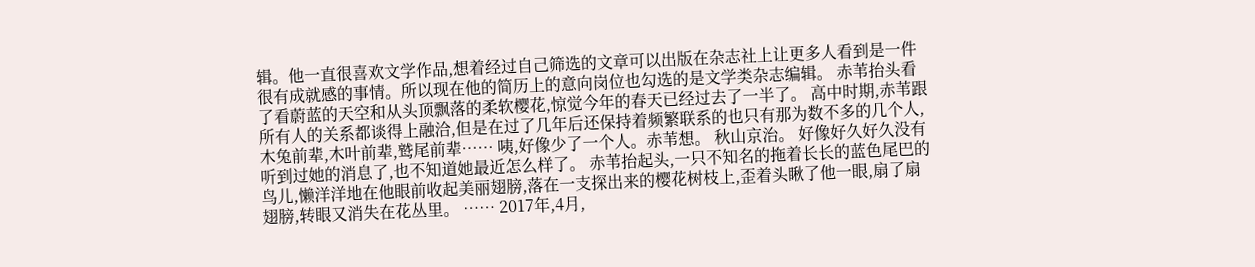辑。他一直很喜欢文学作品,想着经过自己筛选的文章可以出版在杂志社上让更多人看到是一件很有成就感的事情。所以现在他的简历上的意向岗位也勾选的是文学类杂志编辑。 赤苇抬头看了看蔚蓝的天空和从头顶飘落的柔软樱花,惊觉今年的春天已经过去了一半了。 高中时期,赤苇跟所有人的关系都谈得上融洽,但是在过了几年后还保持着频繁联系的也只有那为数不多的几个人,木兔前辈,木叶前辈,鹫尾前辈…… 咦,好像少了一个人。赤苇想。 秋山京治。 好像好久好久没有听到过她的消息了,也不知道她最近怎么样了。 赤苇抬起头,一只不知名的拖着长长的蓝色尾巴的鸟儿,懒洋洋地在他眼前收起美丽翅膀,落在一支探出来的樱花树枝上,歪着头瞅了他一眼,扇了扇翅膀,转眼又消失在花丛里。 …… 2017年,4月,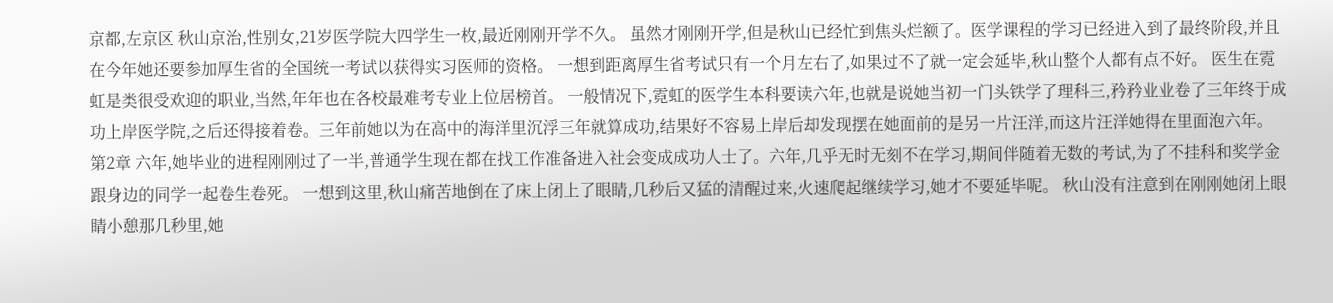京都,左京区 秋山京治,性别女,21岁医学院大四学生一枚,最近刚刚开学不久。 虽然才刚刚开学,但是秋山已经忙到焦头烂额了。医学课程的学习已经进入到了最终阶段,并且在今年她还要参加厚生省的全国统一考试以获得实习医师的资格。 一想到距离厚生省考试只有一个月左右了,如果过不了就一定会延毕,秋山整个人都有点不好。 医生在霓虹是类很受欢迎的职业,当然,年年也在各校最难考专业上位居榜首。 一般情况下,霓虹的医学生本科要读六年,也就是说她当初一门头铁学了理科三,矜矜业业卷了三年终于成功上岸医学院,之后还得接着卷。三年前她以为在高中的海洋里沉浮三年就算成功,结果好不容易上岸后却发现摆在她面前的是另一片汪洋,而这片汪洋她得在里面泡六年。 第2章 六年,她毕业的进程刚刚过了一半,普通学生现在都在找工作准备进入社会变成成功人士了。六年,几乎无时无刻不在学习,期间伴随着无数的考试,为了不挂科和奖学金跟身边的同学一起卷生卷死。 一想到这里,秋山痛苦地倒在了床上闭上了眼睛,几秒后又猛的清醒过来,火速爬起继续学习,她才不要延毕呢。 秋山没有注意到在刚刚她闭上眼睛小憩那几秒里,她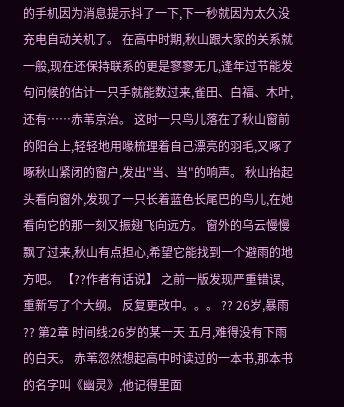的手机因为消息提示抖了一下,下一秒就因为太久没充电自动关机了。 在高中时期,秋山跟大家的关系就一般,现在还保持联系的更是寥寥无几,逢年过节能发句问候的估计一只手就能数过来,雀田、白福、木叶,还有……赤苇京治。 这时一只鸟儿落在了秋山窗前的阳台上,轻轻地用喙梳理着自己漂亮的羽毛,又啄了啄秋山紧闭的窗户,发出"当、当"的响声。 秋山抬起头看向窗外,发现了一只长着蓝色长尾巴的鸟儿,在她看向它的那一刻又振翅飞向远方。 窗外的乌云慢慢飘了过来,秋山有点担心,希望它能找到一个避雨的地方吧。 【??作者有话说】 之前一版发现严重错误,重新写了个大纲。 反复更改中。。。 ?? 26岁,暴雨 ?? 第2章 时间线:26岁的某一天 五月,难得没有下雨的白天。 赤苇忽然想起高中时读过的一本书,那本书的名字叫《幽灵》,他记得里面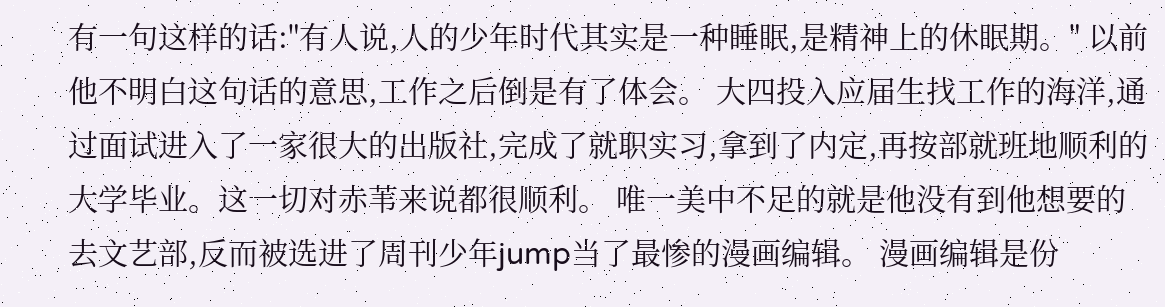有一句这样的话:"有人说,人的少年时代其实是一种睡眠,是精神上的休眠期。" 以前他不明白这句话的意思,工作之后倒是有了体会。 大四投入应届生找工作的海洋,通过面试进入了一家很大的出版社,完成了就职实习,拿到了内定,再按部就班地顺利的大学毕业。这一切对赤苇来说都很顺利。 唯一美中不足的就是他没有到他想要的去文艺部,反而被选进了周刊少年jump当了最惨的漫画编辑。 漫画编辑是份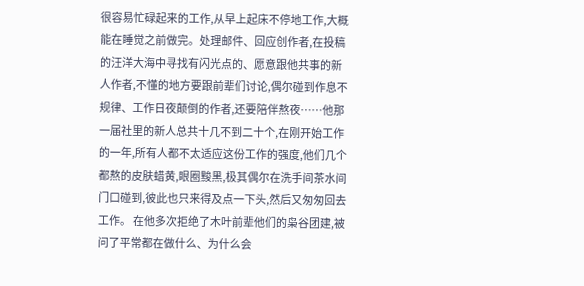很容易忙碌起来的工作,从早上起床不停地工作,大概能在睡觉之前做完。处理邮件、回应创作者,在投稿的汪洋大海中寻找有闪光点的、愿意跟他共事的新人作者,不懂的地方要跟前辈们讨论,偶尔碰到作息不规律、工作日夜颠倒的作者,还要陪伴熬夜……他那一届社里的新人总共十几不到二十个,在刚开始工作的一年,所有人都不太适应这份工作的强度,他们几个都熬的皮肤蜡黄,眼圈黢黑,极其偶尔在洗手间茶水间门口碰到,彼此也只来得及点一下头,然后又匆匆回去工作。 在他多次拒绝了木叶前辈他们的枭谷团建,被问了平常都在做什么、为什么会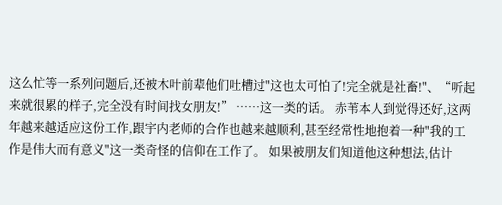这么忙等一系列问题后,还被木叶前辈他们吐槽过"这也太可怕了!完全就是社畜!"、“听起来就很累的样子,完全没有时间找女朋友!” ……这一类的话。 赤苇本人到觉得还好,这两年越来越适应这份工作,跟宇内老师的合作也越来越顺利,甚至经常性地抱着一种"我的工作是伟大而有意义"这一类奇怪的信仰在工作了。 如果被朋友们知道他这种想法,估计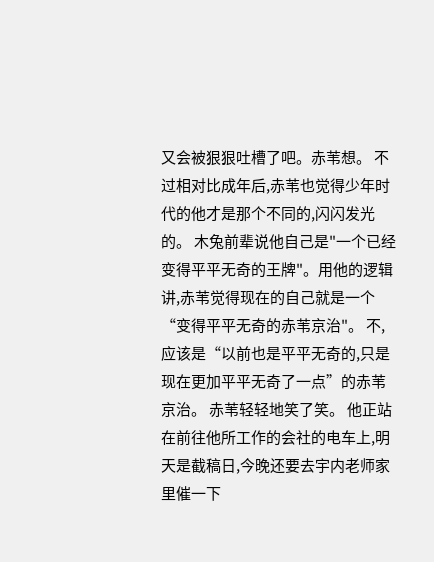又会被狠狠吐槽了吧。赤苇想。 不过相对比成年后,赤苇也觉得少年时代的他才是那个不同的,闪闪发光的。 木兔前辈说他自己是"一个已经变得平平无奇的王牌"。用他的逻辑讲,赤苇觉得现在的自己就是一个“变得平平无奇的赤苇京治"。 不,应该是“以前也是平平无奇的,只是现在更加平平无奇了一点”的赤苇京治。 赤苇轻轻地笑了笑。 他正站在前往他所工作的会社的电车上,明天是截稿日,今晚还要去宇内老师家里催一下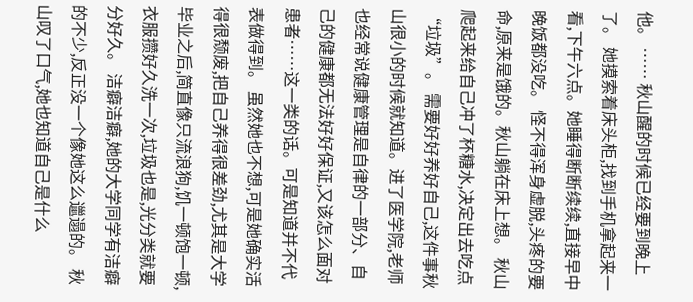他。 …… 秋山醒的时候已经要到晚上了。 她摸索着床头柜,找到手机拿起来一看,下午六点。她睡得断断续续,直接早中晚饭都没吃。 怪不得浑身虚脱,头疼的要命,原来是饿的。秋山躺在床上想。 秋山爬起来给自己冲了杯糖水,决定出去吃点“垃圾”。 需要好好养好自己,这件事秋山很小的时候就知道。进了医学院,老师也经常说健康管理是自律的一部分、自己的健康都无法好好保证,又该怎么面对患者……这一类的话。可是知道并不代表做得到。 虽然她也不想,可是她确实活得很颓废,把自己养得很差劲,尤其是大学毕业之后,简直像只流浪狗,饥一顿饱一顿,衣服攒好久洗一次,垃圾也是,光分类就要分好久。 洁癖洁癖,她的大学同学有洁癖的不少,反正没一个像她这么邋遢的。 秋山叹了口气,她也知道自己是什么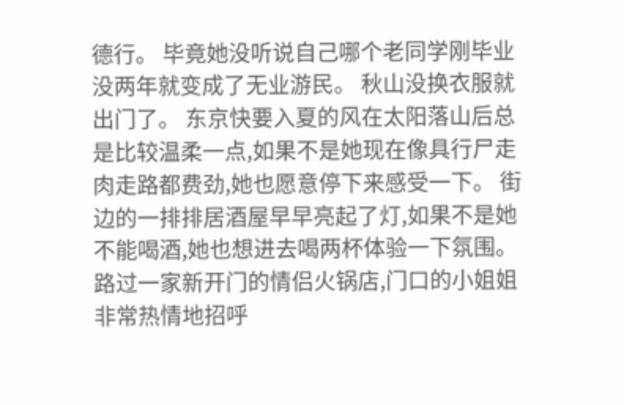德行。 毕竟她没听说自己哪个老同学刚毕业没两年就变成了无业游民。 秋山没换衣服就出门了。 东京快要入夏的风在太阳落山后总是比较温柔一点,如果不是她现在像具行尸走肉走路都费劲,她也愿意停下来感受一下。 街边的一排排居酒屋早早亮起了灯,如果不是她不能喝酒,她也想进去喝两杯体验一下氛围。 路过一家新开门的情侣火锅店,门口的小姐姐非常热情地招呼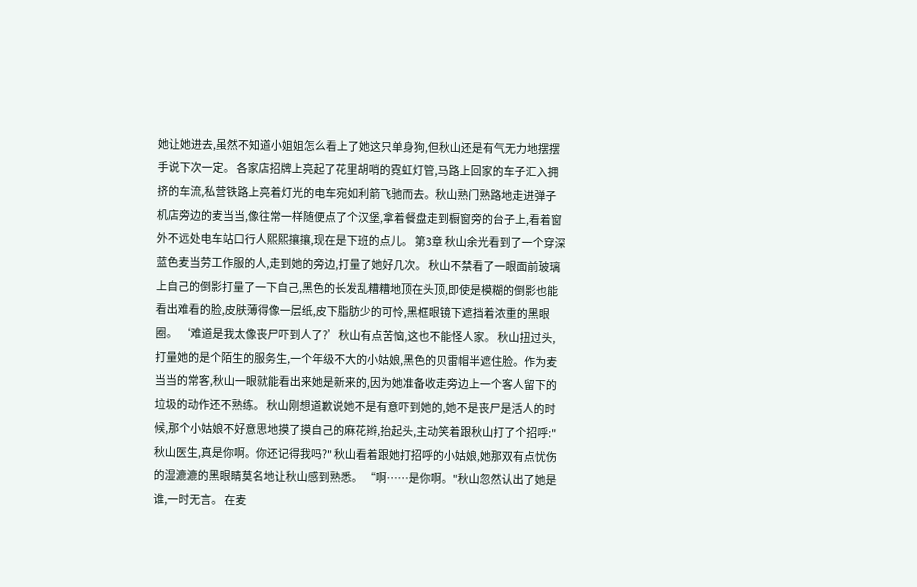她让她进去,虽然不知道小姐姐怎么看上了她这只单身狗,但秋山还是有气无力地摆摆手说下次一定。 各家店招牌上亮起了花里胡哨的霓虹灯管,马路上回家的车子汇入拥挤的车流,私营铁路上亮着灯光的电车宛如利箭飞驰而去。秋山熟门熟路地走进弹子机店旁边的麦当当,像往常一样随便点了个汉堡,拿着餐盘走到橱窗旁的台子上,看着窗外不远处电车站口行人熙熙攘攘,现在是下班的点儿。 第3章 秋山余光看到了一个穿深蓝色麦当劳工作服的人,走到她的旁边,打量了她好几次。 秋山不禁看了一眼面前玻璃上自己的倒影打量了一下自己,黑色的长发乱糟糟地顶在头顶,即使是模糊的倒影也能看出难看的脸,皮肤薄得像一层纸,皮下脂肪少的可怜,黑框眼镜下遮挡着浓重的黑眼圈。 ‘难道是我太像丧尸吓到人了?’秋山有点苦恼,这也不能怪人家。 秋山扭过头,打量她的是个陌生的服务生,一个年级不大的小姑娘,黑色的贝雷帽半遮住脸。作为麦当当的常客,秋山一眼就能看出来她是新来的,因为她准备收走旁边上一个客人留下的垃圾的动作还不熟练。 秋山刚想道歉说她不是有意吓到她的,她不是丧尸是活人的时候,那个小姑娘不好意思地摸了摸自己的麻花辫,抬起头,主动笑着跟秋山打了个招呼:"秋山医生,真是你啊。你还记得我吗?" 秋山看着跟她打招呼的小姑娘,她那双有点忧伤的湿漉漉的黑眼睛莫名地让秋山感到熟悉。 “啊……是你啊。"秋山忽然认出了她是谁,一时无言。 在麦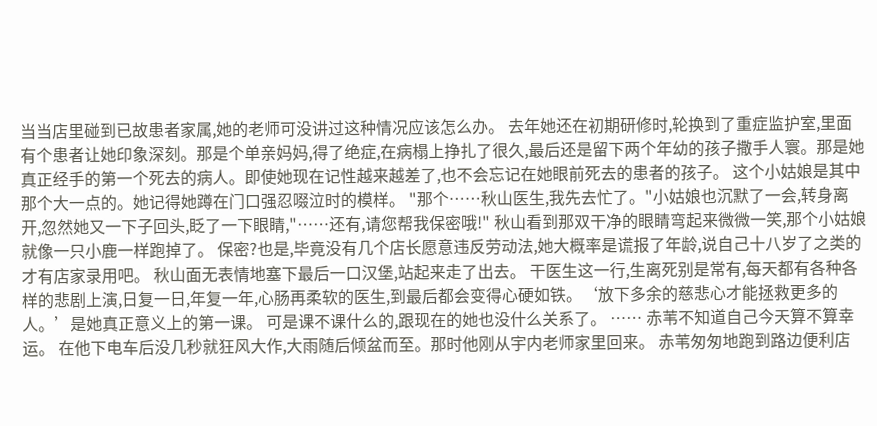当当店里碰到已故患者家属,她的老师可没讲过这种情况应该怎么办。 去年她还在初期研修时,轮换到了重症监护室,里面有个患者让她印象深刻。那是个单亲妈妈,得了绝症,在病榻上挣扎了很久,最后还是留下两个年幼的孩子撒手人寰。那是她真正经手的第一个死去的病人。即使她现在记性越来越差了,也不会忘记在她眼前死去的患者的孩子。 这个小姑娘是其中那个大一点的。她记得她蹲在门口强忍啜泣时的模样。 "那个……秋山医生,我先去忙了。"小姑娘也沉默了一会,转身离开,忽然她又一下子回头,眨了一下眼睛,"……还有,请您帮我保密哦!" 秋山看到那双干净的眼睛弯起来微微一笑,那个小姑娘就像一只小鹿一样跑掉了。 保密?也是,毕竟没有几个店长愿意违反劳动法,她大概率是谎报了年龄,说自己十八岁了之类的才有店家录用吧。 秋山面无表情地塞下最后一口汉堡,站起来走了出去。 干医生这一行,生离死别是常有,每天都有各种各样的悲剧上演,日复一日,年复一年,心肠再柔软的医生,到最后都会变得心硬如铁。‘放下多余的慈悲心才能拯救更多的人。’是她真正意义上的第一课。 可是课不课什么的,跟现在的她也没什么关系了。 …… 赤苇不知道自己今天算不算幸运。 在他下电车后没几秒就狂风大作,大雨随后倾盆而至。那时他刚从宇内老师家里回来。 赤苇匆匆地跑到路边便利店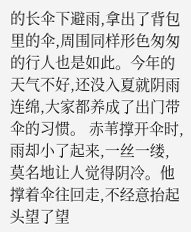的长伞下避雨,拿出了背包里的伞,周围同样形色匆匆的行人也是如此。今年的天气不好,还没入夏就阴雨连绵,大家都养成了出门带伞的习惯。 赤苇撑开伞时,雨却小了起来,一丝一缕,莫名地让人觉得阴冷。他撑着伞往回走,不经意抬起头望了望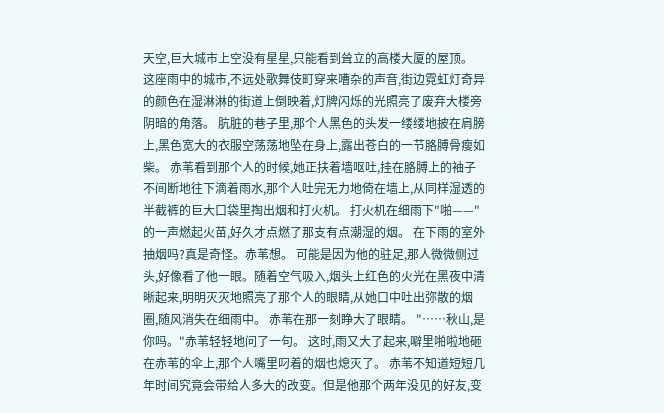天空,巨大城市上空没有星星,只能看到耸立的高楼大厦的屋顶。 这座雨中的城市,不远处歌舞伎町穿来嘈杂的声音,街边霓虹灯奇异的颜色在湿淋淋的街道上倒映着,灯牌闪烁的光照亮了废弃大楼旁阴暗的角落。 肮脏的巷子里,那个人黑色的头发一缕缕地披在肩膀上,黑色宽大的衣服空荡荡地坠在身上,露出苍白的一节胳膊骨瘦如柴。 赤苇看到那个人的时候,她正扶着墙呕吐,挂在胳膊上的袖子不间断地往下滴着雨水,那个人吐完无力地倚在墙上,从同样湿透的半截裤的巨大口袋里掏出烟和打火机。 打火机在细雨下"啪——"的一声燃起火苗,好久才点燃了那支有点潮湿的烟。 在下雨的室外抽烟吗?真是奇怪。赤苇想。 可能是因为他的驻足,那人微微侧过头,好像看了他一眼。随着空气吸入,烟头上红色的火光在黑夜中清晰起来,明明灭灭地照亮了那个人的眼睛,从她口中吐出弥散的烟圈,随风消失在细雨中。 赤苇在那一刻睁大了眼睛。 "……秋山,是你吗。"赤苇轻轻地问了一句。 这时,雨又大了起来,噼里啪啦地砸在赤苇的伞上,那个人嘴里叼着的烟也熄灭了。 赤苇不知道短短几年时间究竟会带给人多大的改变。但是他那个两年没见的好友,变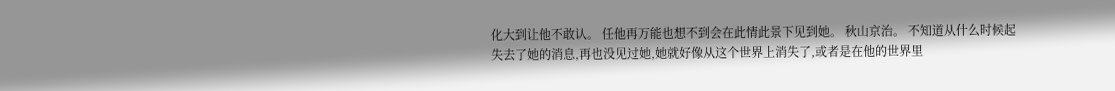化大到让他不敢认。 任他再万能也想不到会在此情此景下见到她。 秋山京治。 不知道从什么时候起失去了她的消息,再也没见过她,她就好像从这个世界上消失了,或者是在他的世界里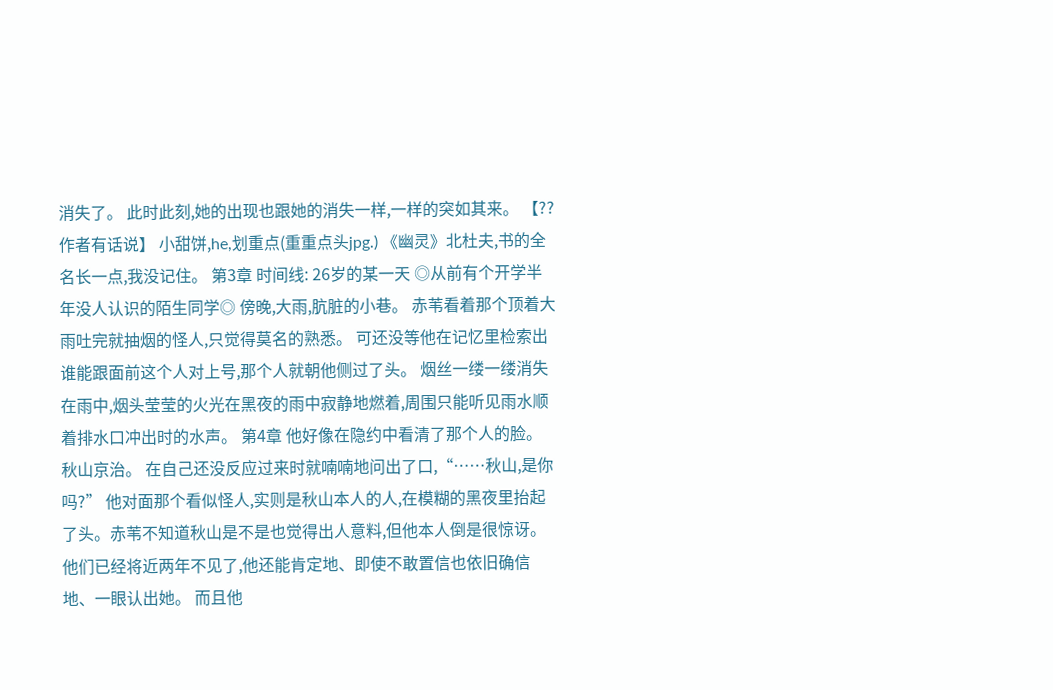消失了。 此时此刻,她的出现也跟她的消失一样,一样的突如其来。 【??作者有话说】 小甜饼,he,划重点(重重点头jpg.) 《幽灵》北杜夫,书的全名长一点,我没记住。 第3章 时间线: 26岁的某一天 ◎从前有个开学半年没人认识的陌生同学◎ 傍晚,大雨,肮脏的小巷。 赤苇看着那个顶着大雨吐完就抽烟的怪人,只觉得莫名的熟悉。 可还没等他在记忆里检索出谁能跟面前这个人对上号,那个人就朝他侧过了头。 烟丝一缕一缕消失在雨中,烟头莹莹的火光在黑夜的雨中寂静地燃着,周围只能听见雨水顺着排水口冲出时的水声。 第4章 他好像在隐约中看清了那个人的脸。 秋山京治。 在自己还没反应过来时就喃喃地问出了口,“……秋山,是你吗?” 他对面那个看似怪人,实则是秋山本人的人,在模糊的黑夜里抬起了头。赤苇不知道秋山是不是也觉得出人意料,但他本人倒是很惊讶。 他们已经将近两年不见了,他还能肯定地、即使不敢置信也依旧确信地、一眼认出她。 而且他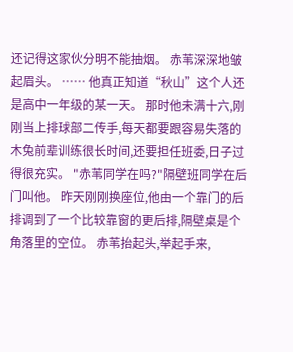还记得这家伙分明不能抽烟。 赤苇深深地皱起眉头。 …… 他真正知道“秋山”这个人还是高中一年级的某一天。 那时他未满十六,刚刚当上排球部二传手,每天都要跟容易失落的木兔前辈训练很长时间,还要担任班委,日子过得很充实。 "赤苇同学在吗?"隔壁班同学在后门叫他。 昨天刚刚换座位,他由一个靠门的后排调到了一个比较靠窗的更后排,隔壁桌是个角落里的空位。 赤苇抬起头,举起手来,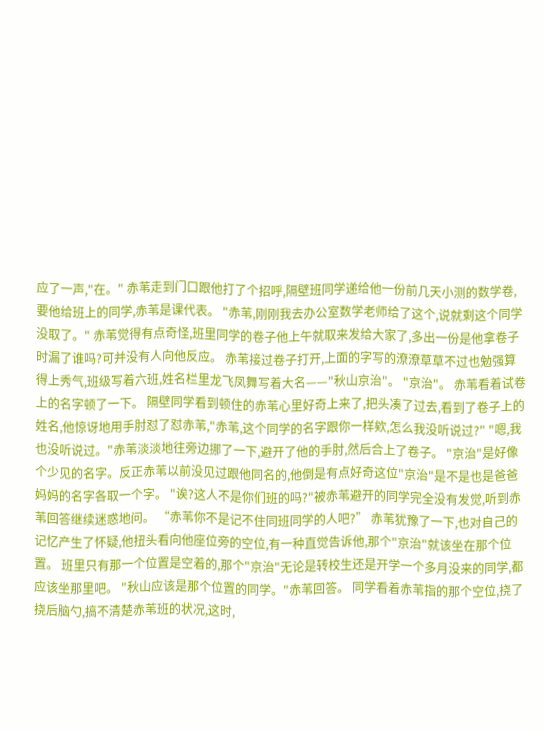应了一声,"在。" 赤苇走到门口跟他打了个招呼,隔壁班同学递给他一份前几天小测的数学卷,要他给班上的同学,赤苇是课代表。 "赤苇,刚刚我去办公室数学老师给了这个,说就剩这个同学没取了。" 赤苇觉得有点奇怪,班里同学的卷子他上午就取来发给大家了,多出一份是他拿卷子时漏了谁吗?可并没有人向他反应。 赤苇接过卷子打开,上面的字写的潦潦草草不过也勉强算得上秀气,班级写着六班,姓名栏里龙飞凤舞写着大名——"秋山京治"。 "京治"。 赤苇看着试卷上的名字顿了一下。 隔壁同学看到顿住的赤苇心里好奇上来了,把头凑了过去,看到了卷子上的姓名,他惊讶地用手肘怼了怼赤苇,"赤苇,这个同学的名字跟你一样欸,怎么我没听说过?" "嗯,我也没听说过。"赤苇淡淡地往旁边挪了一下,避开了他的手肘,然后合上了卷子。 "京治"是好像个少见的名字。反正赤苇以前没见过跟他同名的,他倒是有点好奇这位"京治"是不是也是爸爸妈妈的名字各取一个字。 "诶?这人不是你们班的吗?"被赤苇避开的同学完全没有发觉,听到赤苇回答继续迷惑地问。 “赤苇你不是记不住同班同学的人吧?” 赤苇犹豫了一下,也对自己的记忆产生了怀疑,他扭头看向他座位旁的空位,有一种直觉告诉他,那个"京治"就该坐在那个位置。 班里只有那一个位置是空着的,那个"京治"无论是转校生还是开学一个多月没来的同学,都应该坐那里吧。 "秋山应该是那个位置的同学。"赤苇回答。 同学看着赤苇指的那个空位,挠了挠后脑勺,搞不清楚赤苇班的状况,这时,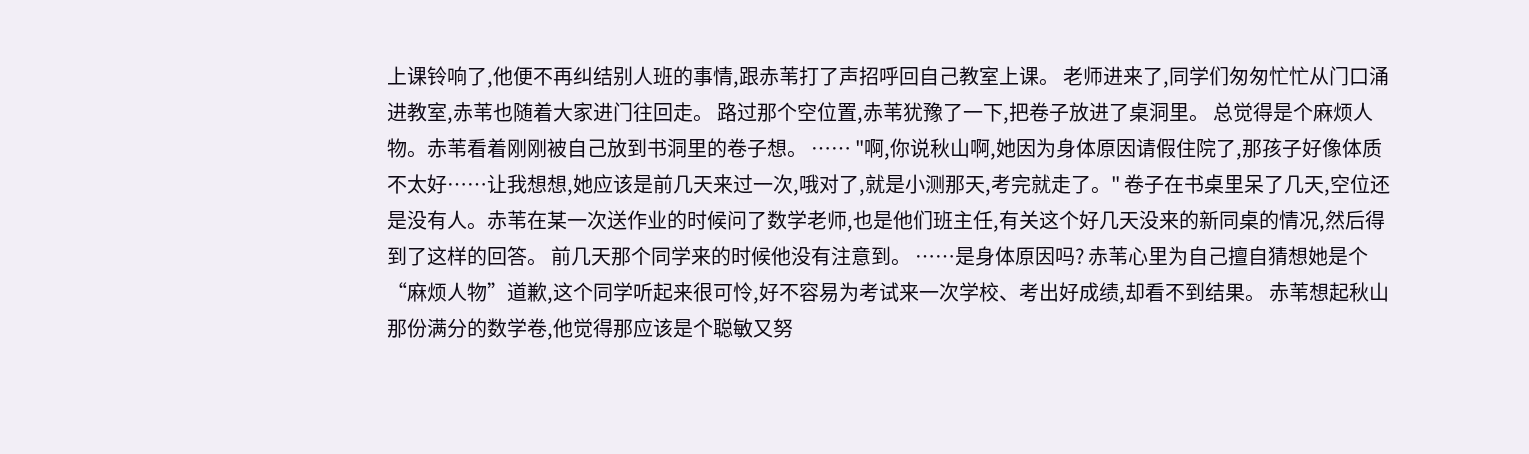上课铃响了,他便不再纠结别人班的事情,跟赤苇打了声招呼回自己教室上课。 老师进来了,同学们匆匆忙忙从门口涌进教室,赤苇也随着大家进门往回走。 路过那个空位置,赤苇犹豫了一下,把卷子放进了桌洞里。 总觉得是个麻烦人物。赤苇看着刚刚被自己放到书洞里的卷子想。 …… "啊,你说秋山啊,她因为身体原因请假住院了,那孩子好像体质不太好……让我想想,她应该是前几天来过一次,哦对了,就是小测那天,考完就走了。" 卷子在书桌里呆了几天,空位还是没有人。赤苇在某一次送作业的时候问了数学老师,也是他们班主任,有关这个好几天没来的新同桌的情况,然后得到了这样的回答。 前几天那个同学来的时候他没有注意到。 ……是身体原因吗? 赤苇心里为自己擅自猜想她是个“麻烦人物”道歉,这个同学听起来很可怜,好不容易为考试来一次学校、考出好成绩,却看不到结果。 赤苇想起秋山那份满分的数学卷,他觉得那应该是个聪敏又努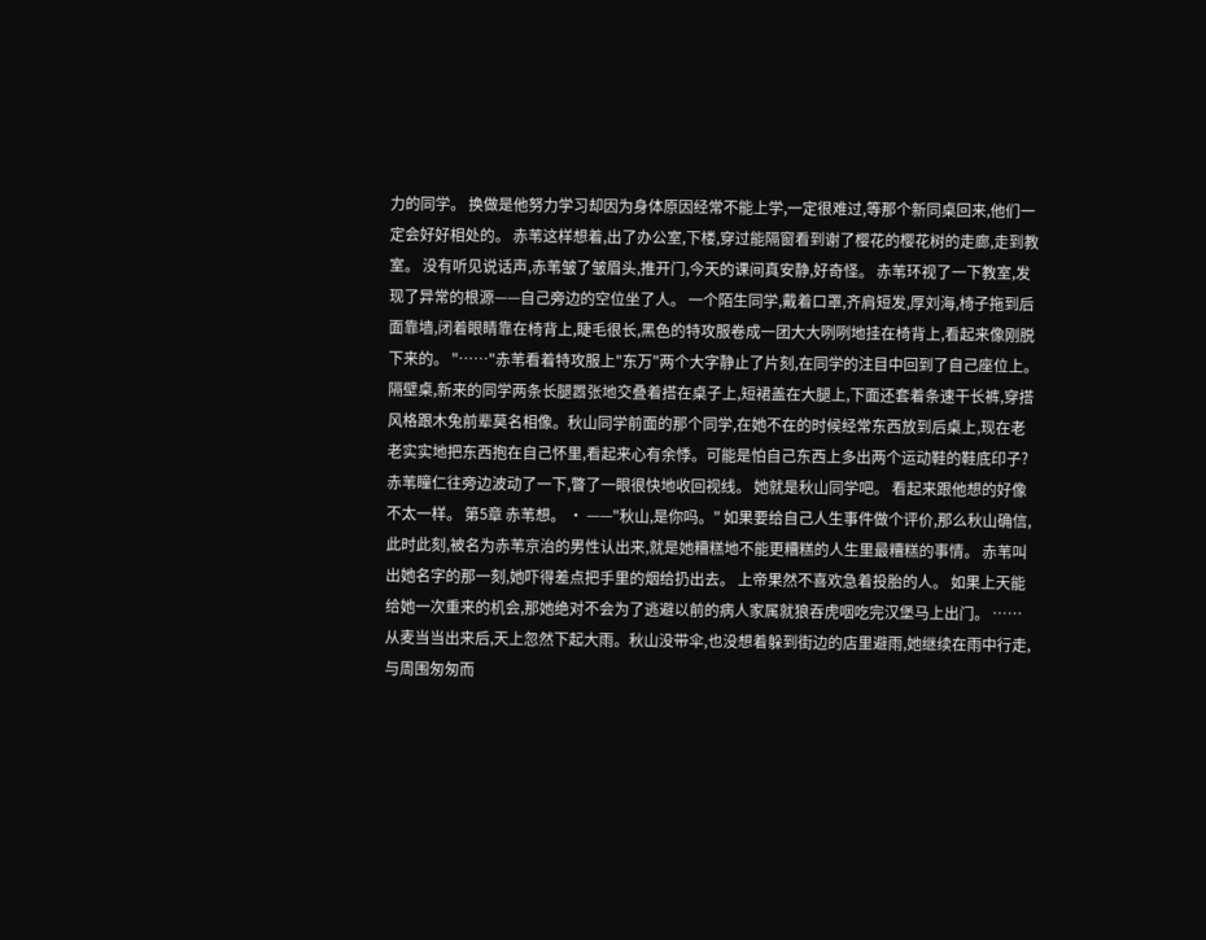力的同学。 换做是他努力学习却因为身体原因经常不能上学,一定很难过,等那个新同桌回来,他们一定会好好相处的。 赤苇这样想着,出了办公室,下楼,穿过能隔窗看到谢了樱花的樱花树的走廊,走到教室。 没有听见说话声,赤苇皱了皱眉头,推开门,今天的课间真安静,好奇怪。 赤苇环视了一下教室,发现了异常的根源——自己旁边的空位坐了人。 一个陌生同学,戴着口罩,齐肩短发,厚刘海,椅子拖到后面靠墙,闭着眼睛靠在椅背上,睫毛很长,黑色的特攻服卷成一团大大咧咧地挂在椅背上,看起来像刚脱下来的。 "……"赤苇看着特攻服上"东万"两个大字静止了片刻,在同学的注目中回到了自己座位上。 隔壁桌,新来的同学两条长腿嚣张地交叠着搭在桌子上,短裙盖在大腿上,下面还套着条速干长裤,穿搭风格跟木兔前辈莫名相像。秋山同学前面的那个同学,在她不在的时候经常东西放到后桌上,现在老老实实地把东西抱在自己怀里,看起来心有余悸。可能是怕自己东西上多出两个运动鞋的鞋底印子? 赤苇瞳仁往旁边波动了一下,瞥了一眼很快地收回视线。 她就是秋山同学吧。 看起来跟他想的好像不太一样。 第5章 赤苇想。 · ——"秋山,是你吗。" 如果要给自己人生事件做个评价,那么秋山确信,此时此刻,被名为赤苇京治的男性认出来,就是她糟糕地不能更糟糕的人生里最糟糕的事情。 赤苇叫出她名字的那一刻,她吓得差点把手里的烟给扔出去。 上帝果然不喜欢急着投胎的人。 如果上天能给她一次重来的机会,那她绝对不会为了逃避以前的病人家属就狼吞虎咽吃完汉堡马上出门。 …… 从麦当当出来后,天上忽然下起大雨。秋山没带伞,也没想着躲到街边的店里避雨,她继续在雨中行走,与周围匆匆而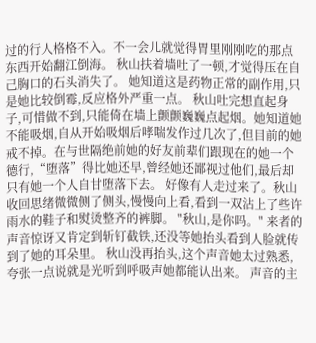过的行人格格不入。不一会儿就觉得胃里刚刚吃的那点东西开始翻江倒海。 秋山扶着墙吐了一顿,才觉得压在自己胸口的石头消失了。 她知道这是药物正常的副作用,只是她比较倒霉,反应格外严重一点。 秋山吐完想直起身子,可惜做不到,只能倚在墙上颤颤巍巍点起烟。她知道她不能吸烟,自从开始吸烟后哮喘发作过几次了,但目前的她戒不掉。在与世隔绝前她的好友前辈们跟现在的她一个德行,“堕落”得比她还早,曾经她还鄙视过他们,最后却只有她一个人自甘堕落下去。 好像有人走过来了。秋山收回思绪微微侧了侧头,慢慢向上看,看到一双沾上了些许雨水的鞋子和熨烫整齐的裤脚。 "秋山,是你吗。" 来者的声音惊讶又肯定到斩钉截铁,还没等她抬头看到人脸就传到了她的耳朵里。 秋山没再抬头,这个声音她太过熟悉,夸张一点说就是光听到呼吸声她都能认出来。 声音的主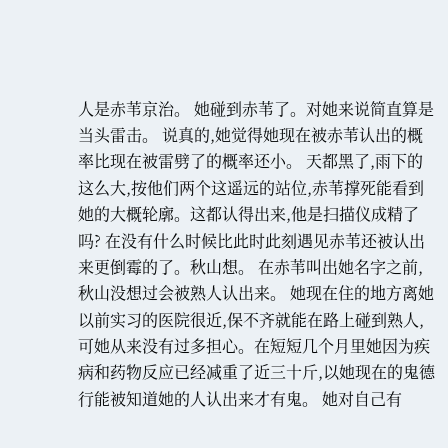人是赤苇京治。 她碰到赤苇了。对她来说简直算是当头雷击。 说真的,她觉得她现在被赤苇认出的概率比现在被雷劈了的概率还小。 天都黑了,雨下的这么大,按他们两个这遥远的站位,赤苇撑死能看到她的大概轮廓。这都认得出来,他是扫描仪成精了吗? 在没有什么时候比此时此刻遇见赤苇还被认出来更倒霉的了。秋山想。 在赤苇叫出她名字之前,秋山没想过会被熟人认出来。 她现在住的地方离她以前实习的医院很近,保不齐就能在路上碰到熟人,可她从来没有过多担心。在短短几个月里她因为疾病和药物反应已经减重了近三十斤,以她现在的鬼德行能被知道她的人认出来才有鬼。 她对自己有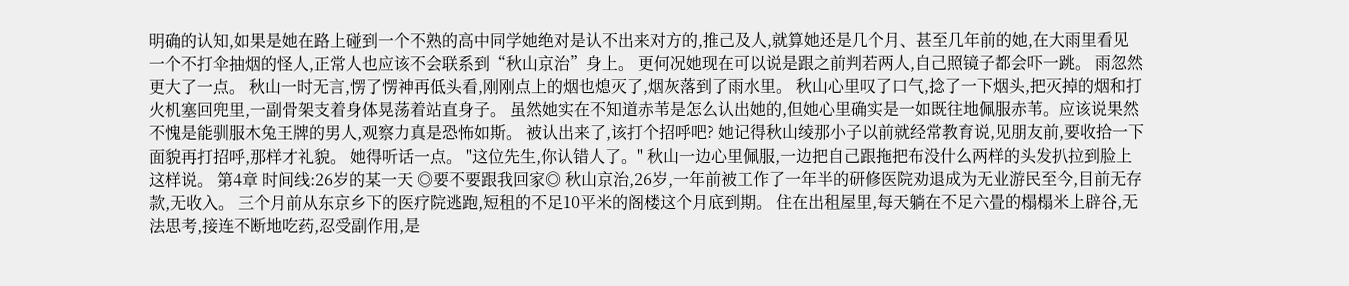明确的认知,如果是她在路上碰到一个不熟的高中同学她绝对是认不出来对方的,推己及人,就算她还是几个月、甚至几年前的她,在大雨里看见一个不打伞抽烟的怪人,正常人也应该不会联系到“秋山京治”身上。 更何况她现在可以说是跟之前判若两人,自己照镜子都会吓一跳。 雨忽然更大了一点。 秋山一时无言,愣了愣神再低头看,刚刚点上的烟也熄灭了,烟灰落到了雨水里。 秋山心里叹了口气,捻了一下烟头,把灭掉的烟和打火机塞回兜里,一副骨架支着身体晃荡着站直身子。 虽然她实在不知道赤苇是怎么认出她的,但她心里确实是一如既往地佩服赤苇。应该说果然不愧是能驯服木兔王牌的男人,观察力真是恐怖如斯。 被认出来了,该打个招呼吧? 她记得秋山绫那小子以前就经常教育说,见朋友前,要收拾一下面貌再打招呼,那样才礼貌。 她得听话一点。 "这位先生,你认错人了。" 秋山一边心里佩服,一边把自己跟拖把布没什么两样的头发扒拉到脸上这样说。 第4章 时间线:26岁的某一天 ◎要不要跟我回家◎ 秋山京治,26岁,一年前被工作了一年半的研修医院劝退成为无业游民至今,目前无存款,无收入。 三个月前从东京乡下的医疗院逃跑,短租的不足10平米的阁楼这个月底到期。 住在出租屋里,每天躺在不足六畳的榻榻米上辟谷,无法思考,接连不断地吃药,忍受副作用,是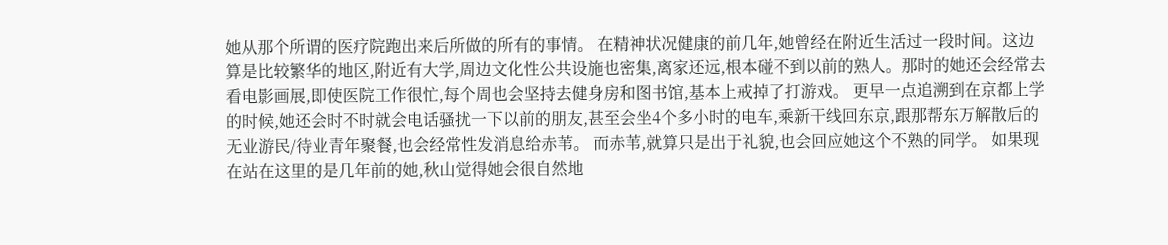她从那个所谓的医疗院跑出来后所做的所有的事情。 在精神状况健康的前几年,她曾经在附近生活过一段时间。这边算是比较繁华的地区,附近有大学,周边文化性公共设施也密集,离家还远,根本碰不到以前的熟人。那时的她还会经常去看电影画展,即使医院工作很忙,每个周也会坚持去健身房和图书馆,基本上戒掉了打游戏。 更早一点追溯到在京都上学的时候,她还会时不时就会电话骚扰一下以前的朋友,甚至会坐4个多小时的电车,乘新干线回东京,跟那帮东万解散后的无业游民/待业青年聚餐,也会经常性发消息给赤苇。 而赤苇,就算只是出于礼貌,也会回应她这个不熟的同学。 如果现在站在这里的是几年前的她,秋山觉得她会很自然地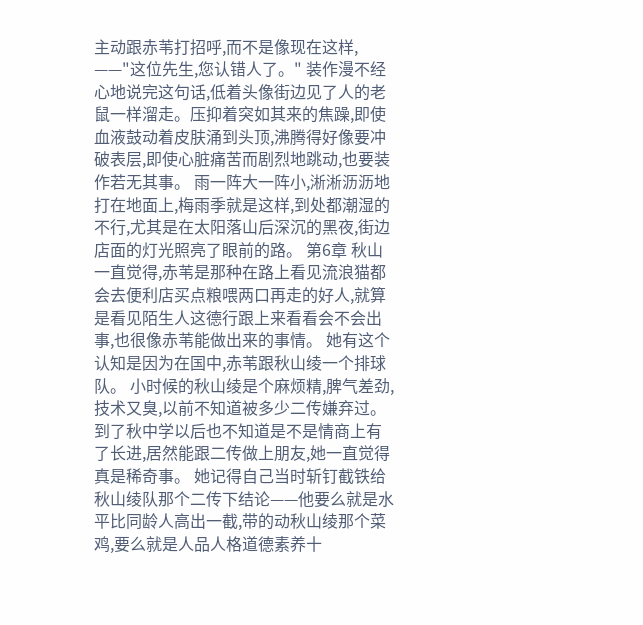主动跟赤苇打招呼,而不是像现在这样, ——"这位先生,您认错人了。" 装作漫不经心地说完这句话,低着头像街边见了人的老鼠一样溜走。压抑着突如其来的焦躁,即使血液鼓动着皮肤涌到头顶,沸腾得好像要冲破表层,即使心脏痛苦而剧烈地跳动,也要装作若无其事。 雨一阵大一阵小,淅淅沥沥地打在地面上,梅雨季就是这样,到处都潮湿的不行,尤其是在太阳落山后深沉的黑夜,街边店面的灯光照亮了眼前的路。 第6章 秋山一直觉得,赤苇是那种在路上看见流浪猫都会去便利店买点粮喂两口再走的好人,就算是看见陌生人这德行跟上来看看会不会出事,也很像赤苇能做出来的事情。 她有这个认知是因为在国中,赤苇跟秋山绫一个排球队。 小时候的秋山绫是个麻烦精,脾气差劲,技术又臭,以前不知道被多少二传嫌弃过。到了秋中学以后也不知道是不是情商上有了长进,居然能跟二传做上朋友,她一直觉得真是稀奇事。 她记得自己当时斩钉截铁给秋山绫队那个二传下结论——他要么就是水平比同龄人高出一截,带的动秋山绫那个菜鸡,要么就是人品人格道德素养十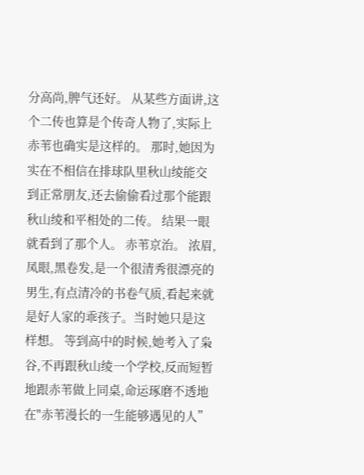分高尚,脾气还好。 从某些方面讲,这个二传也算是个传奇人物了,实际上赤苇也确实是这样的。 那时,她因为实在不相信在排球队里秋山绫能交到正常朋友,还去偷偷看过那个能跟秋山绫和平相处的二传。 结果一眼就看到了那个人。 赤苇京治。 浓眉,凤眼,黑卷发,是一个很清秀很漂亮的男生,有点清冷的书卷气质,看起来就是好人家的乖孩子。当时她只是这样想。 等到高中的时候,她考入了枭谷,不再跟秋山绫一个学校,反而短暂地跟赤苇做上同桌,命运琢磨不透地在"赤苇漫长的一生能够遇见的人”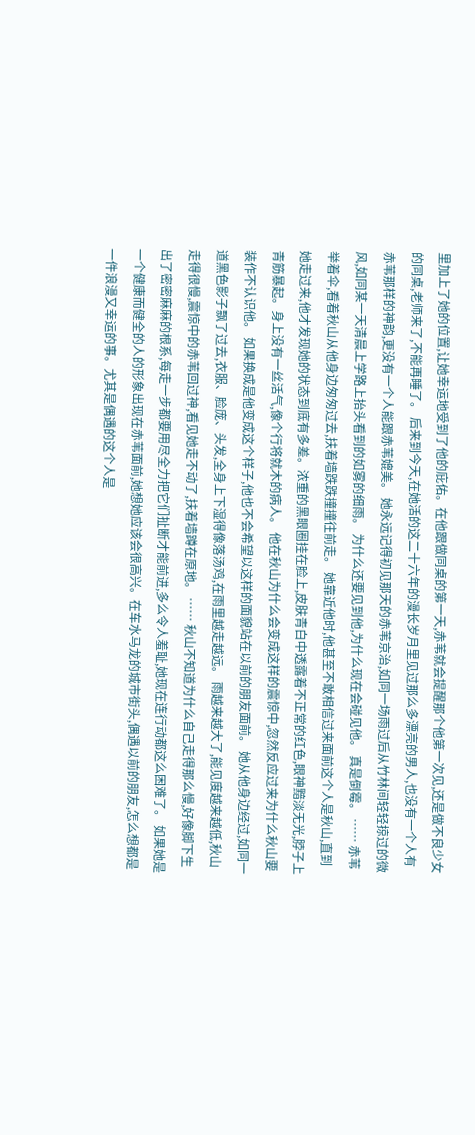里加上了她的位置,让她幸运地受到了他的庇佑。在他跟做同桌的第一天,赤苇就会提醒那个他第一次见,还是做不良少女的同桌,老师来了,不能再睡了。 后来到今天,在她活的这二十六年的漫长岁月里见过那么多漂亮的男人,也没有一个人有赤苇那样的神韵,更没有一个人能跟赤苇媲美。 她永远记得初见那天的赤苇京治,如同一场雨过后从竹林间轻轻掠过的微风,如同某一天清晨上学路上抬头看到的如雾的细雨。 为什么还要见到他,为什么现在会碰见他。 真是倒霉。 …… 赤苇举着伞,看着秋山从他身边匆匆过去,扶着墙跌跌撞撞往前走。 她靠近他时,他甚至不敢相信过来面前这个人是秋山,直到她走过来,他才发现她的状态到底有多差。浓重的黑眼圈挂在脸上,皮肤青白中透露着不正常的红色,眼神黯淡无光,脖子上青筋暴起。身上没有一丝活气,像个行将就木的病人。 他在秋山为什么会变成这样的震惊中,忽然反应过来为什么秋山要装作不认识他。 如果换成是他变成这个样子,他也不会希望以这样的面貌站在以前的朋友面前。 她从他身边经过,如同一道黑色影子飘了过去,衣服、脸庞、头发,全身上下湿得像落汤鸡,在雨里越走越远。 雨越来越大了,能见度越来越低,秋山走得很慢,震惊中的赤苇回过神,看见她走不动了,扶着墙蹲在原地。 …… 秋山不知道为什么自己走得那么慢,好像脚下生出了密密麻麻的根系,每走一步都要用尽全力把它们扯断才能前进,多么令人羞耻,她现在连行动都这么困难了。 如果她是一个健康而健全的人的形象出现在赤苇面前,她想她应该会很高兴。在车水马龙的城市街头,偶遇以前的朋友,怎么想都是一件浪漫又幸运的事。尤其是偶遇的这个人是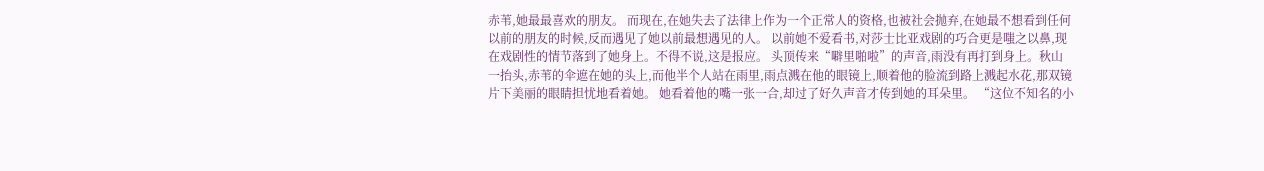赤苇,她最最喜欢的朋友。 而现在,在她失去了法律上作为一个正常人的资格,也被社会抛弃,在她最不想看到任何以前的朋友的时候,反而遇见了她以前最想遇见的人。 以前她不爱看书,对莎士比亚戏剧的巧合更是嗤之以鼻,现在戏剧性的情节落到了她身上。不得不说,这是报应。 头顶传来“噼里啪啦”的声音,雨没有再打到身上。秋山一抬头,赤苇的伞遮在她的头上,而他半个人站在雨里,雨点溅在他的眼镜上,顺着他的脸流到路上溅起水花,那双镜片下美丽的眼睛担忧地看着她。 她看着他的嘴一张一合,却过了好久声音才传到她的耳朵里。 “这位不知名的小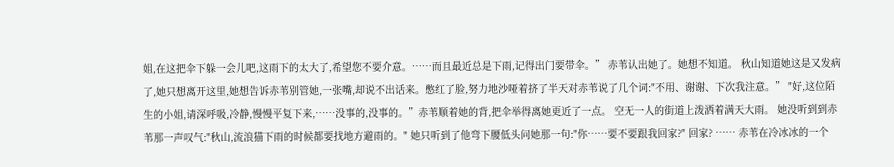姐,在这把伞下躲一会儿吧,这雨下的太大了,希望您不要介意。……而且最近总是下雨,记得出门要带伞。” 赤苇认出她了。她想不知道。 秋山知道她这是又发病了,她只想离开这里,她想告诉赤苇别管她,一张嘴,却说不出话来。憋红了脸,努力地沙哑着挤了半天对赤苇说了几个词:"不用、谢谢、下次我注意。” "好,这位陌生的小姐,请深呼吸,冷静,慢慢平复下来,……没事的,没事的。”赤苇顺着她的背,把伞举得离她更近了一点。 空无一人的街道上泼洒着满天大雨。 她没听到到赤苇那一声叹气:"秋山,流浪猫下雨的时候都要找地方避雨的。" 她只听到了他弯下腰低头问她那一句:"你……要不要跟我回家?" 回家? …… 赤苇在冷冰冰的一个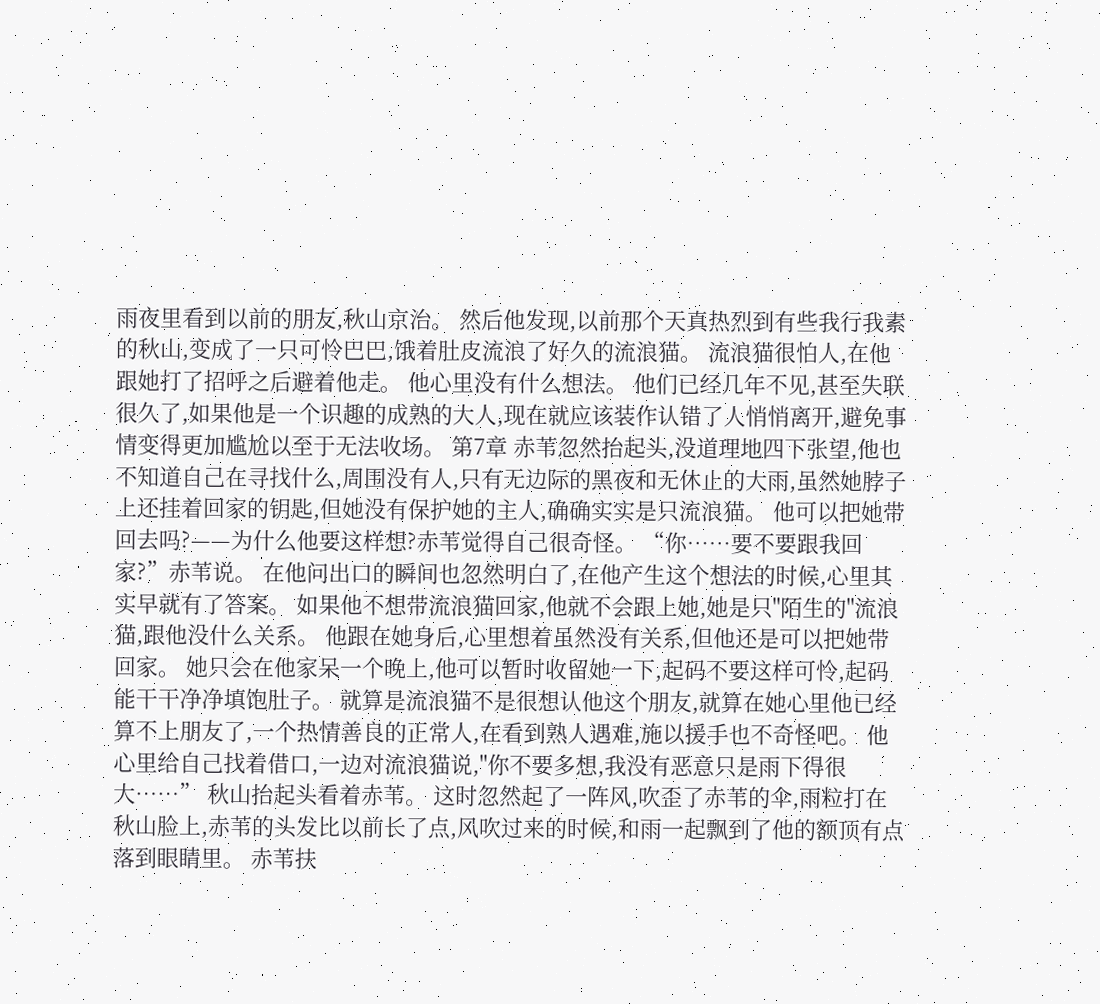雨夜里看到以前的朋友,秋山京治。 然后他发现,以前那个天真热烈到有些我行我素的秋山,变成了一只可怜巴巴,饿着肚皮流浪了好久的流浪猫。 流浪猫很怕人,在他跟她打了招呼之后避着他走。 他心里没有什么想法。 他们已经几年不见,甚至失联很久了,如果他是一个识趣的成熟的大人,现在就应该装作认错了人悄悄离开,避免事情变得更加尴尬以至于无法收场。 第7章 赤苇忽然抬起头,没道理地四下张望,他也不知道自己在寻找什么,周围没有人,只有无边际的黑夜和无休止的大雨,虽然她脖子上还挂着回家的钥匙,但她没有保护她的主人,确确实实是只流浪猫。 他可以把她带回去吗?——为什么他要这样想?赤苇觉得自己很奇怪。 “你……要不要跟我回家?”赤苇说。 在他问出口的瞬间也忽然明白了,在他产生这个想法的时候,心里其实早就有了答案。 如果他不想带流浪猫回家,他就不会跟上她,她是只"陌生的"流浪猫,跟他没什么关系。 他跟在她身后,心里想着虽然没有关系,但他还是可以把她带回家。 她只会在他家呆一个晚上,他可以暂时收留她一下,起码不要这样可怜,起码能干干净净填饱肚子。 就算是流浪猫不是很想认他这个朋友,就算在她心里他已经算不上朋友了,一个热情善良的正常人,在看到熟人遇难,施以援手也不奇怪吧。 他心里给自己找着借口,一边对流浪猫说,"你不要多想,我没有恶意只是雨下得很大……” 秋山抬起头看着赤苇。 这时忽然起了一阵风,吹歪了赤苇的伞,雨粒打在秋山脸上,赤苇的头发比以前长了点,风吹过来的时候,和雨一起飘到了他的额顶有点落到眼睛里。 赤苇扶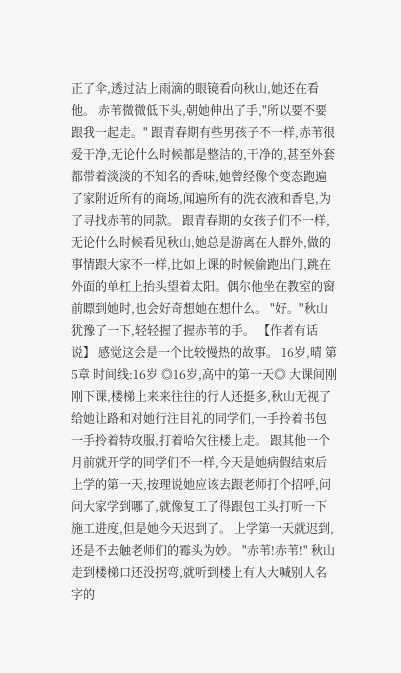正了伞,透过沾上雨滴的眼镜看向秋山,她还在看他。 赤苇微微低下头,朝她伸出了手,"所以要不要跟我一起走。" 跟青春期有些男孩子不一样,赤苇很爱干净,无论什么时候都是整洁的,干净的,甚至外套都带着淡淡的不知名的香味,她曾经像个变态跑遍了家附近所有的商场,闻遍所有的洗衣液和香皂,为了寻找赤苇的同款。 跟青春期的女孩子们不一样,无论什么时候看见秋山,她总是游离在人群外,做的事情跟大家不一样,比如上课的时候偷跑出门,跳在外面的单杠上抬头望着太阳。偶尔他坐在教室的窗前瞟到她时,也会好奇想她在想什么。 "好。"秋山犹豫了一下,轻轻握了握赤苇的手。 【作者有话说】 感觉这会是一个比较慢热的故事。 16岁,晴 第5章 时间线:16岁 ◎16岁,高中的第一天◎ 大课间刚刚下课,楼梯上来来往往的行人还挺多,秋山无视了给她让路和对她行注目礼的同学们,一手拎着书包一手拎着特攻服,打着哈欠往楼上走。 跟其他一个月前就开学的同学们不一样,今天是她病假结束后上学的第一天,按理说她应该去跟老师打个招呼,问问大家学到哪了,就像复工了得跟包工头打听一下施工进度,但是她今天迟到了。 上学第一天就迟到,还是不去触老师们的霉头为妙。 "赤苇!赤苇!" 秋山走到楼梯口还没拐弯,就听到楼上有人大喊别人名字的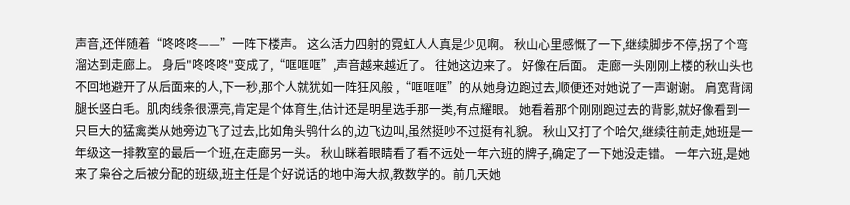声音,还伴随着“咚咚咚——”一阵下楼声。 这么活力四射的霓虹人人真是少见啊。 秋山心里感慨了一下,继续脚步不停,拐了个弯溜达到走廊上。 身后"咚咚咚"变成了,“哐哐哐”,声音越来越近了。 往她这边来了。 好像在后面。 走廊一头刚刚上楼的秋山头也不回地避开了从后面来的人,下一秒,那个人就犹如一阵狂风般 ,“哐哐哐”的从她身边跑过去,顺便还对她说了一声谢谢。 肩宽背阔腿长竖白毛。肌肉线条很漂亮,肯定是个体育生,估计还是明星选手那一类,有点耀眼。 她看着那个刚刚跑过去的背影,就好像看到一只巨大的猛禽类从她旁边飞了过去,比如角头鸮什么的,边飞边叫,虽然挺吵不过挺有礼貌。 秋山又打了个哈欠,继续往前走,她班是一年级这一排教室的最后一个班,在走廊另一头。 秋山眯着眼睛看了看不远处一年六班的牌子,确定了一下她没走错。 一年六班,是她来了枭谷之后被分配的班级,班主任是个好说话的地中海大叔,教数学的。前几天她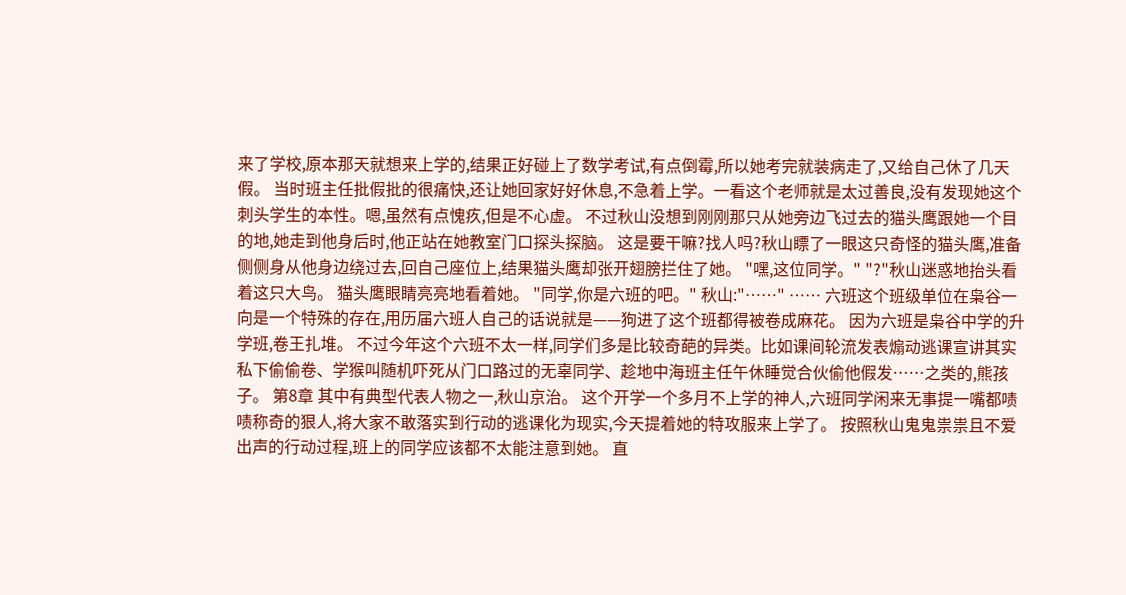来了学校,原本那天就想来上学的,结果正好碰上了数学考试,有点倒霉,所以她考完就装病走了,又给自己休了几天假。 当时班主任批假批的很痛快,还让她回家好好休息,不急着上学。一看这个老师就是太过善良,没有发现她这个刺头学生的本性。嗯,虽然有点愧疚,但是不心虚。 不过秋山没想到刚刚那只从她旁边飞过去的猫头鹰跟她一个目的地,她走到他身后时,他正站在她教室门口探头探脑。 这是要干嘛?找人吗?秋山瞟了一眼这只奇怪的猫头鹰,准备侧侧身从他身边绕过去,回自己座位上,结果猫头鹰却张开翅膀拦住了她。 "嘿,这位同学。" "?"秋山迷惑地抬头看着这只大鸟。 猫头鹰眼睛亮亮地看着她。 "同学,你是六班的吧。" 秋山:"……" …… 六班这个班级单位在枭谷一向是一个特殊的存在,用历届六班人自己的话说就是——狗进了这个班都得被卷成麻花。 因为六班是枭谷中学的升学班,卷王扎堆。 不过今年这个六班不太一样,同学们多是比较奇葩的异类。比如课间轮流发表煽动逃课宣讲其实私下偷偷卷、学猴叫随机吓死从门口路过的无辜同学、趁地中海班主任午休睡觉合伙偷他假发……之类的,熊孩子。 第8章 其中有典型代表人物之一,秋山京治。 这个开学一个多月不上学的神人,六班同学闲来无事提一嘴都啧啧称奇的狠人,将大家不敢落实到行动的逃课化为现实,今天提着她的特攻服来上学了。 按照秋山鬼鬼祟祟且不爱出声的行动过程,班上的同学应该都不太能注意到她。 直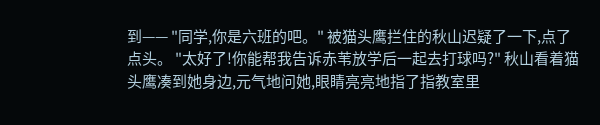到—— "同学,你是六班的吧。" 被猫头鹰拦住的秋山迟疑了一下,点了点头。 "太好了!你能帮我告诉赤苇放学后一起去打球吗?" 秋山看着猫头鹰凑到她身边,元气地问她,眼睛亮亮地指了指教室里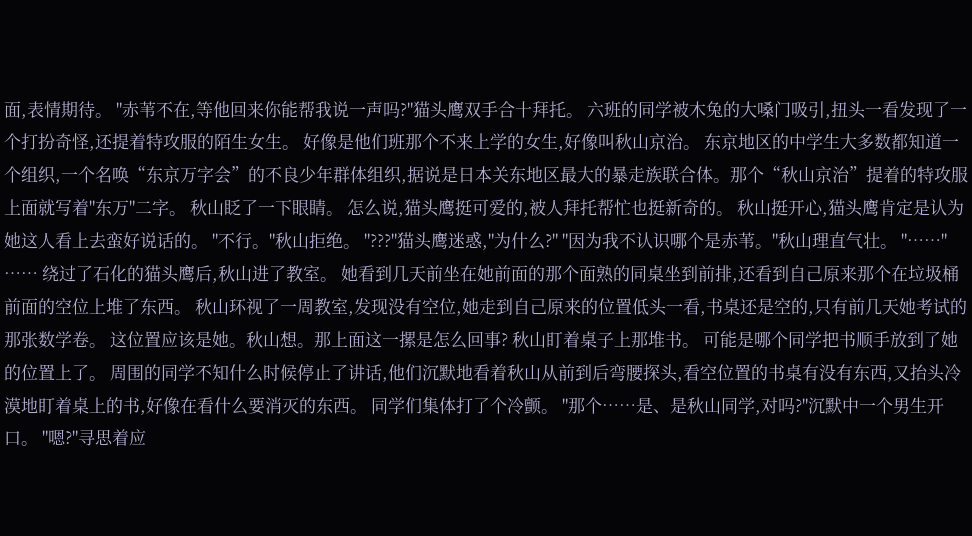面,表情期待。 "赤苇不在,等他回来你能帮我说一声吗?"猫头鹰双手合十拜托。 六班的同学被木兔的大嗓门吸引,扭头一看发现了一个打扮奇怪,还提着特攻服的陌生女生。 好像是他们班那个不来上学的女生,好像叫秋山京治。 东京地区的中学生大多数都知道一个组织,一个名唤“东京万字会”的不良少年群体组织,据说是日本关东地区最大的暴走族联合体。那个“秋山京治”提着的特攻服上面就写着"东万"二字。 秋山眨了一下眼睛。 怎么说,猫头鹰挺可爱的,被人拜托帮忙也挺新奇的。 秋山挺开心,猫头鹰肯定是认为她这人看上去蛮好说话的。 "不行。"秋山拒绝。 "???"猫头鹰迷惑,"为什么?" "因为我不认识哪个是赤苇。"秋山理直气壮。 "……" …… 绕过了石化的猫头鹰后,秋山进了教室。 她看到几天前坐在她前面的那个面熟的同桌坐到前排,还看到自己原来那个在垃圾桶前面的空位上堆了东西。 秋山环视了一周教室,发现没有空位,她走到自己原来的位置低头一看,书桌还是空的,只有前几天她考试的那张数学卷。 这位置应该是她。秋山想。那上面这一摞是怎么回事? 秋山盯着桌子上那堆书。 可能是哪个同学把书顺手放到了她的位置上了。 周围的同学不知什么时候停止了讲话,他们沉默地看着秋山从前到后弯腰探头,看空位置的书桌有没有东西,又抬头冷漠地盯着桌上的书,好像在看什么要消灭的东西。 同学们集体打了个冷颤。 "那个……是、是秋山同学,对吗?"沉默中一个男生开口。 "嗯?"寻思着应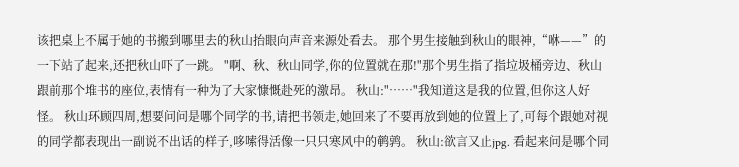该把桌上不属于她的书搬到哪里去的秋山抬眼向声音来源处看去。 那个男生接触到秋山的眼神,“咻——”的一下站了起来,还把秋山吓了一跳。 "啊、秋、秋山同学,你的位置就在那!"那个男生指了指垃圾桶旁边、秋山跟前那个堆书的座位,表情有一种为了大家慷慨赴死的激昂。 秋山:"……"我知道这是我的位置,但你这人好怪。 秋山环顾四周,想要问问是哪个同学的书,请把书领走,她回来了不要再放到她的位置上了,可每个跟她对视的同学都表现出一副说不出话的样子,哆嗦得活像一只只寒风中的鹌鹑。 秋山:欲言又止jpg. 看起来问是哪个同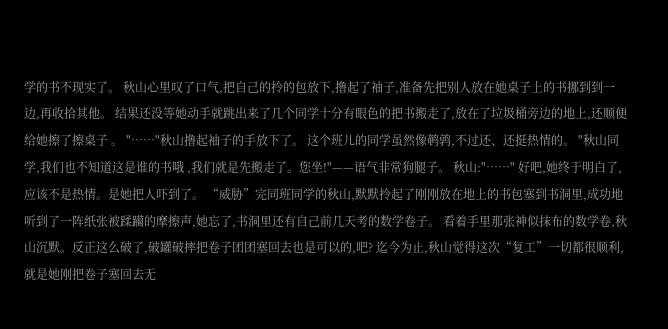学的书不现实了。 秋山心里叹了口气,把自己的拎的包放下,撸起了袖子,准备先把别人放在她桌子上的书挪到到一边,再收拾其他。 结果还没等她动手就跳出来了几个同学十分有眼色的把书搬走了,放在了垃圾桶旁边的地上,还顺便给她擦了擦桌子 。 "……"秋山撸起袖子的手放下了。 这个班儿的同学虽然像鹌鹑,不过还、还挺热情的。 "秋山同学,我们也不知道这是谁的书哦 ,我们就是先搬走了。您坐!"——语气非常狗腿子。 秋山:"……" 好吧,她终于明白了,应该不是热情。是她把人吓到了。 “威胁”完同班同学的秋山,默默拎起了刚刚放在地上的书包塞到书洞里,成功地听到了一阵纸张被蹂躏的摩擦声,她忘了,书洞里还有自己前几天考的数学卷子。 看着手里那张神似抹布的数学卷,秋山沉默。反正这么破了,破罐破摔把卷子团团塞回去也是可以的,吧? 迄今为止,秋山觉得这次“复工”一切都很顺利,就是她刚把卷子塞回去无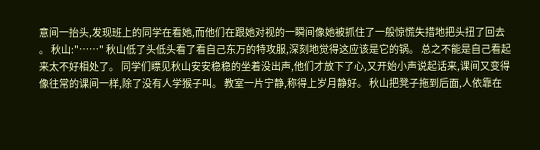意间一抬头,发现班上的同学在看她,而他们在跟她对视的一瞬间像她被抓住了一般惊慌失措地把头扭了回去 。 秋山:"……" 秋山低了头低头看了看自己东万的特攻服,深刻地觉得这应该是它的锅。 总之不能是自己看起来太不好相处了。 同学们瞟见秋山安安稳稳的坐着没出声,他们才放下了心,又开始小声说起话来,课间又变得像往常的课间一样,除了没有人学猴子叫。 教室一片宁静,称得上岁月静好。 秋山把凳子拖到后面,人依靠在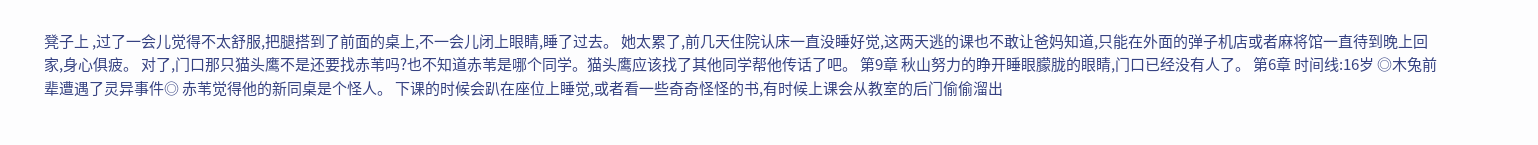凳子上 ,过了一会儿觉得不太舒服,把腿搭到了前面的桌上,不一会儿闭上眼睛,睡了过去。 她太累了,前几天住院认床一直没睡好觉,这两天逃的课也不敢让爸妈知道,只能在外面的弹子机店或者麻将馆一直待到晚上回家,身心俱疲。 对了,门口那只猫头鹰不是还要找赤苇吗?也不知道赤苇是哪个同学。猫头鹰应该找了其他同学帮他传话了吧。 第9章 秋山努力的睁开睡眼朦胧的眼睛,门口已经没有人了。 第6章 时间线:16岁 ◎木兔前辈遭遇了灵异事件◎ 赤苇觉得他的新同桌是个怪人。 下课的时候会趴在座位上睡觉,或者看一些奇奇怪怪的书,有时候上课会从教室的后门偷偷溜出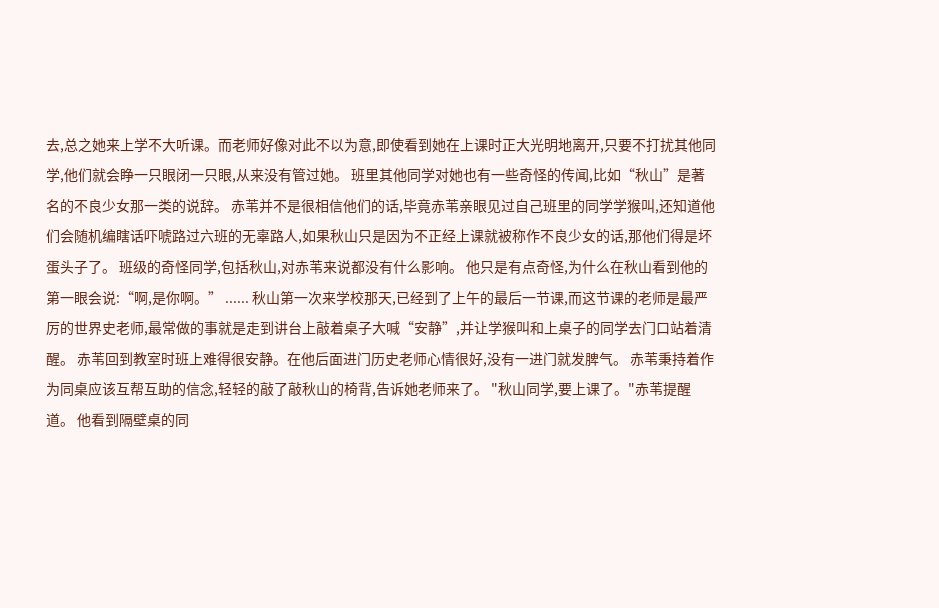去,总之她来上学不大听课。而老师好像对此不以为意,即使看到她在上课时正大光明地离开,只要不打扰其他同学,他们就会睁一只眼闭一只眼,从来没有管过她。 班里其他同学对她也有一些奇怪的传闻,比如“秋山”是著名的不良少女那一类的说辞。 赤苇并不是很相信他们的话,毕竟赤苇亲眼见过自己班里的同学学猴叫,还知道他们会随机编瞎话吓唬路过六班的无辜路人,如果秋山只是因为不正经上课就被称作不良少女的话,那他们得是坏蛋头子了。 班级的奇怪同学,包括秋山,对赤苇来说都没有什么影响。 他只是有点奇怪,为什么在秋山看到他的第一眼会说:“啊,是你啊。” ...... 秋山第一次来学校那天,已经到了上午的最后一节课,而这节课的老师是最严厉的世界史老师,最常做的事就是走到讲台上敲着桌子大喊“安静”,并让学猴叫和上桌子的同学去门口站着清醒。 赤苇回到教室时班上难得很安静。在他后面进门历史老师心情很好,没有一进门就发脾气。 赤苇秉持着作为同桌应该互帮互助的信念,轻轻的敲了敲秋山的椅背,告诉她老师来了。 "秋山同学,要上课了。"赤苇提醒道。 他看到隔壁桌的同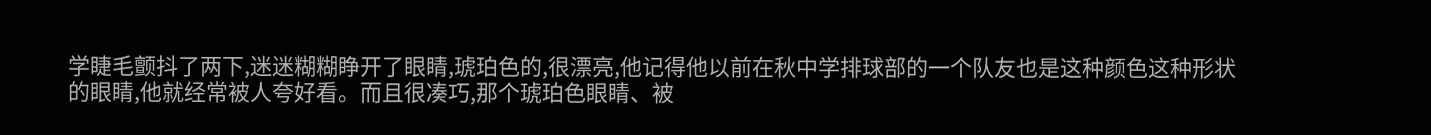学睫毛颤抖了两下,迷迷糊糊睁开了眼睛,琥珀色的,很漂亮,他记得他以前在秋中学排球部的一个队友也是这种颜色这种形状的眼睛,他就经常被人夸好看。而且很凑巧,那个琥珀色眼睛、被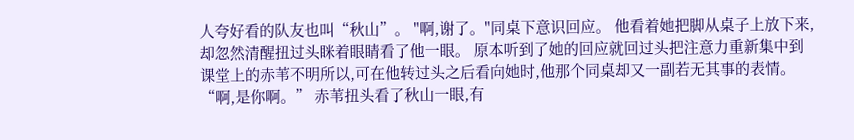人夸好看的队友也叫“秋山”。 "啊,谢了。"同桌下意识回应。 他看着她把脚从桌子上放下来,却忽然清醒扭过头眯着眼睛看了他一眼。 原本听到了她的回应就回过头把注意力重新集中到课堂上的赤苇不明所以,可在他转过头之后看向她时,他那个同桌却又一副若无其事的表情。 “啊,是你啊。” 赤苇扭头看了秋山一眼,有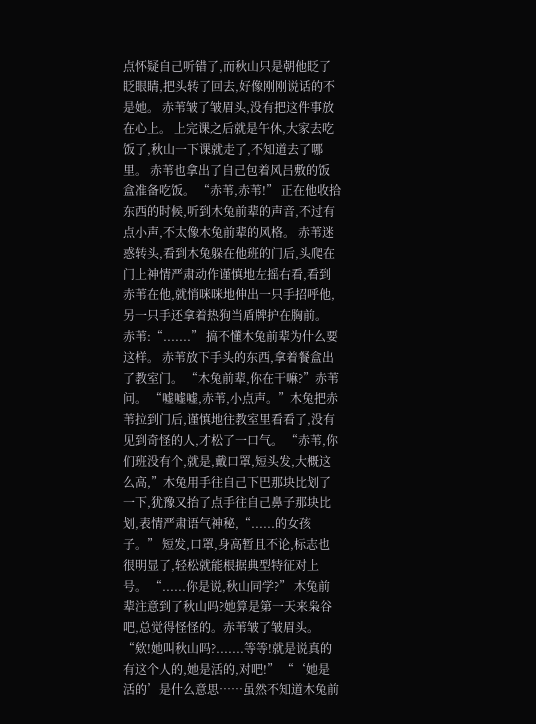点怀疑自己听错了,而秋山只是朝他眨了眨眼睛,把头转了回去,好像刚刚说话的不是她。 赤苇皱了皱眉头,没有把这件事放在心上。 上完课之后就是午休,大家去吃饭了,秋山一下课就走了,不知道去了哪里。 赤苇也拿出了自己包着风吕敷的饭盒准备吃饭。 “赤苇,赤苇!” 正在他收拾东西的时候,听到木兔前辈的声音,不过有点小声,不太像木兔前辈的风格。 赤苇迷惑转头,看到木兔躲在他班的门后,头爬在门上神情严肃动作谨慎地左摇右看,看到赤苇在他,就悄咪咪地伸出一只手招呼他,另一只手还拿着热狗当盾牌护在胸前。 赤苇:“.......” 搞不懂木兔前辈为什么要这样。 赤苇放下手头的东西,拿着餐盒出了教室门。 “木兔前辈,你在干嘛?”赤苇问。 “嘘嘘嘘,赤苇,小点声。”木兔把赤苇拉到门后,谨慎地往教室里看看了,没有见到奇怪的人,才松了一口气。 “赤苇,你们班没有个,就是,戴口罩,短头发,大概这么高,”木兔用手往自己下巴那块比划了一下,犹豫又抬了点手往自己鼻子那块比划,表情严肃语气神秘,“......的女孩子。” 短发,口罩,身高暂且不论,标志也很明显了,轻松就能根据典型特征对上号。 “......你是说,秋山同学?” 木兔前辈注意到了秋山吗?她算是第一天来枭谷吧,总觉得怪怪的。赤苇皱了皱眉头。 “欸!她叫秋山吗?.......等等!就是说真的有这个人的,她是活的,对吧!” “‘她是活的’是什么意思……虽然不知道木兔前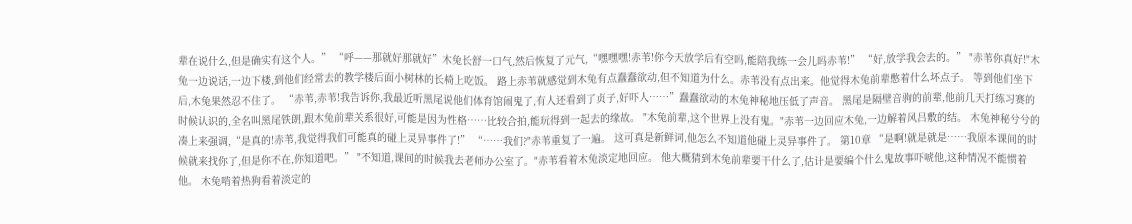辈在说什么,但是确实有这个人。” “呼——那就好那就好”木兔长舒一口气,然后恢复了元气,“嘿嘿嘿!赤苇!你今天放学后有空吗,能陪我练一会儿吗赤苇!” “好,放学我会去的。” "赤苇你真好!"木兔一边说话,一边下楼,到他们经常去的教学楼后面小树林的长椅上吃饭。 路上赤苇就感觉到木兔有点蠢蠢欲动,但不知道为什么。赤苇没有点出来。他觉得木兔前辈憋着什么坏点子。 等到他们坐下后,木兔果然忍不住了。 “赤苇,赤苇!我告诉你,我最近听黑尾说他们体育馆闹鬼了,有人还看到了贞子,好吓人……”蠢蠢欲动的木兔神秘地压低了声音。 黑尾是隔壁音驹的前辈,他前几天打练习赛的时候认识的,全名叫黑尾铁朗,跟木兔前辈关系很好,可能是因为性格……比较合拍,能玩得到一起去的缘故。 "木兔前辈,这个世界上没有鬼。"赤苇一边回应木兔,一边解着风吕敷的结。 木兔神秘兮兮的凑上来强调,“是真的!赤苇,我觉得我们可能真的碰上灵异事件了!” “……我们?"赤苇重复了一遍。 这可真是新鲜词,他怎么不知道他碰上灵异事件了。 第10章 “是啊!就是就是……我原本课间的时候就来找你了,但是你不在,你知道吧。” "不知道,课间的时候我去老师办公室了。"赤苇看着木兔淡定地回应。 他大概猜到木兔前辈要干什么了,估计是要编个什么鬼故事吓唬他,这种情况不能惯着他。 木兔啃着热狗看着淡定的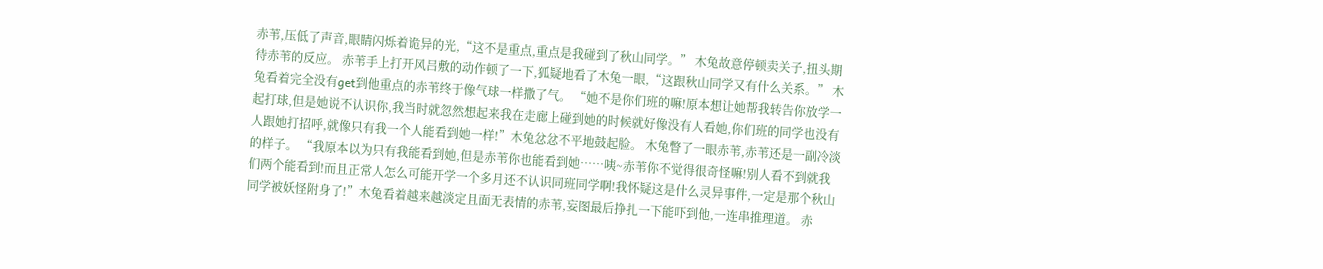赤苇,压低了声音,眼睛闪烁着诡异的光,“这不是重点,重点是我碰到了秋山同学。” 木兔故意停顿卖关子,扭头期待赤苇的反应。 赤苇手上打开风吕敷的动作顿了一下,狐疑地看了木兔一眼,“这跟秋山同学又有什么关系。” 木兔看着完全没有get到他重点的赤苇终于像气球一样撒了气。 “她不是你们班的嘛!原本想让她帮我转告你放学一起打球,但是她说不认识你,我当时就忽然想起来我在走廊上碰到她的时候就好像没有人看她,你们班的同学也没有人跟她打招呼,就像只有我一个人能看到她一样!”木兔忿忿不平地鼓起脸。 木兔瞥了一眼赤苇,赤苇还是一副冷淡的样子。 “我原本以为只有我能看到她,但是赤苇你也能看到她……咦~赤苇你不觉得很奇怪嘛!别人看不到就我们两个能看到!而且正常人怎么可能开学一个多月还不认识同班同学啊!我怀疑这是什么灵异事件,一定是那个秋山同学被妖怪附身了!”木兔看着越来越淡定且面无表情的赤苇,妄图最后挣扎一下能吓到他,一连串推理道。 赤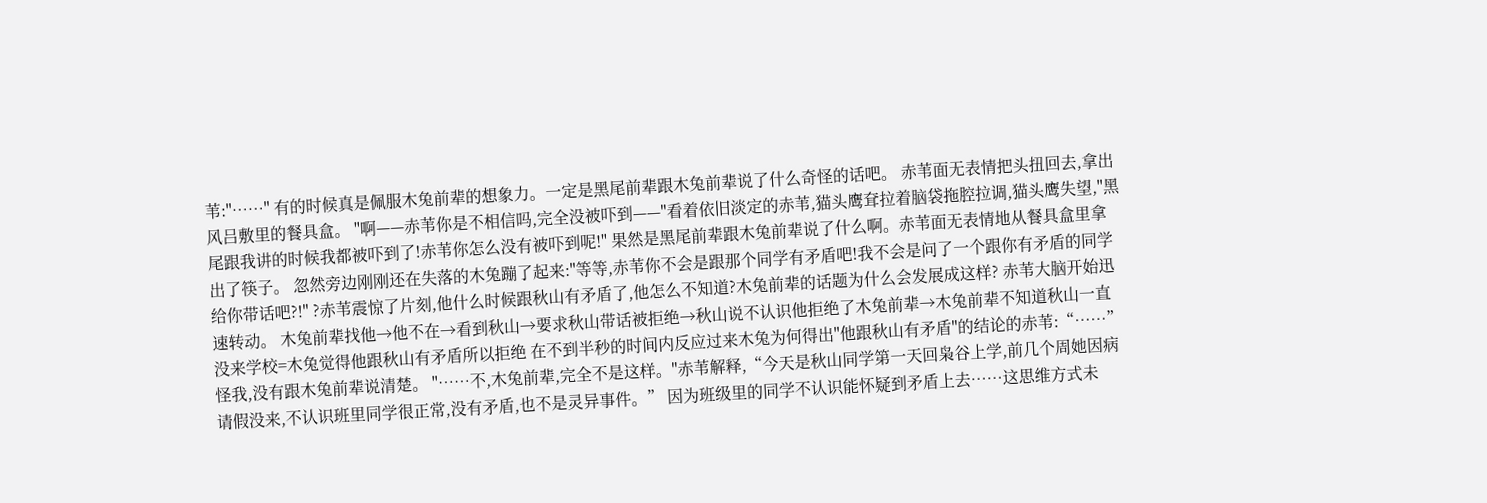苇:"……" 有的时候真是佩服木兔前辈的想象力。一定是黑尾前辈跟木兔前辈说了什么奇怪的话吧。 赤苇面无表情把头扭回去,拿出风吕敷里的餐具盒。 "啊——赤苇你是不相信吗,完全没被吓到——"看着依旧淡定的赤苇,猫头鹰耷拉着脑袋拖腔拉调,猫头鹰失望,"黑尾跟我讲的时候我都被吓到了!赤苇你怎么没有被吓到呢!" 果然是黑尾前辈跟木兔前辈说了什么啊。赤苇面无表情地从餐具盒里拿出了筷子。 忽然旁边刚刚还在失落的木兔蹦了起来:"等等,赤苇你不会是跟那个同学有矛盾吧!我不会是问了一个跟你有矛盾的同学给你带话吧?!" ?赤苇震惊了片刻,他什么时候跟秋山有矛盾了,他怎么不知道?木兔前辈的话题为什么会发展成这样? 赤苇大脑开始迅速转动。 木兔前辈找他→他不在→看到秋山→要求秋山带话被拒绝→秋山说不认识他拒绝了木兔前辈→木兔前辈不知道秋山一直没来学校=木兔觉得他跟秋山有矛盾所以拒绝 在不到半秒的时间内反应过来木兔为何得出"他跟秋山有矛盾"的结论的赤苇:“……” 怪我,没有跟木兔前辈说清楚。 "……不,木兔前辈,完全不是这样。"赤苇解释,“今天是秋山同学第一天回枭谷上学,前几个周她因病请假没来,不认识班里同学很正常,没有矛盾,也不是灵异事件。” 因为班级里的同学不认识能怀疑到矛盾上去……这思维方式未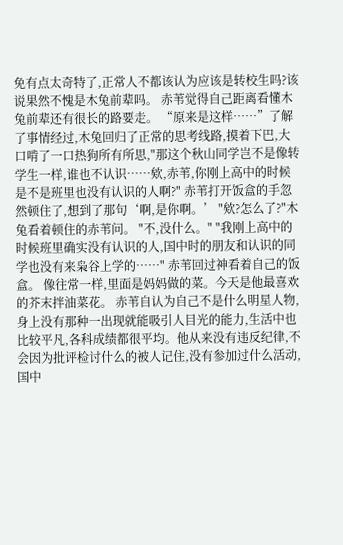免有点太奇特了,正常人不都该认为应该是转校生吗?该说果然不愧是木兔前辈吗。 赤苇觉得自己距离看懂木兔前辈还有很长的路要走。 “原来是这样……”了解了事情经过,木兔回归了正常的思考线路,摸着下巴,大口啃了一口热狗所有所思,"那这个秋山同学岂不是像转学生一样,谁也不认识……欸,赤苇,你刚上高中的时候是不是班里也没有认识的人啊?" 赤苇打开饭盒的手忽然顿住了,想到了那句‘啊,是你啊。’ "欸?怎么了?"木兔看着顿住的赤苇问。 "不,没什么。" "我刚上高中的时候班里确实没有认识的人,国中时的朋友和认识的同学也没有来枭谷上学的……" 赤苇回过神看着自己的饭盒。 像往常一样,里面是妈妈做的菜。今天是他最喜欢的芥末拌油菜花。 赤苇自认为自己不是什么明星人物,身上没有那种一出现就能吸引人目光的能力,生活中也比较平凡,各科成绩都很平均。他从来没有违反纪律,不会因为批评检讨什么的被人记住,没有参加过什么活动,国中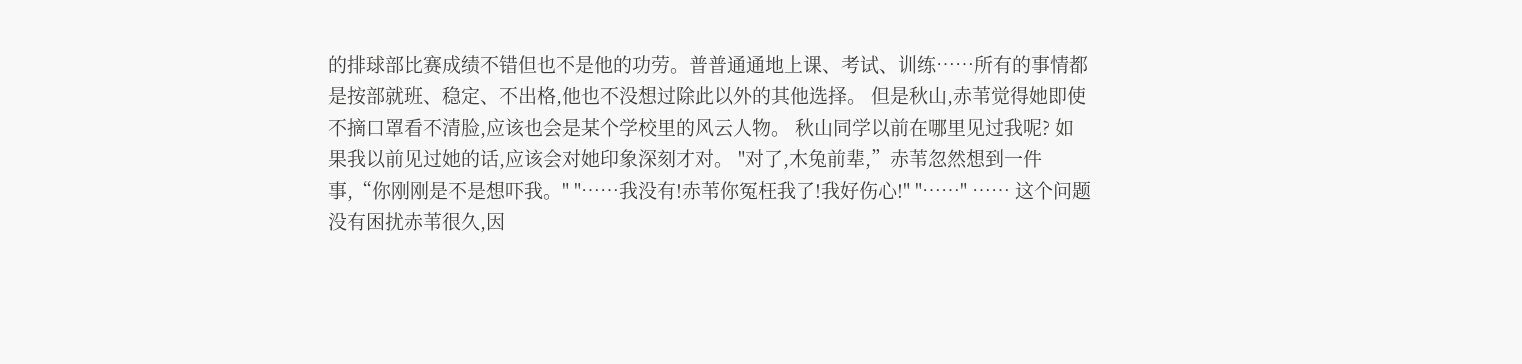的排球部比赛成绩不错但也不是他的功劳。普普通通地上课、考试、训练……所有的事情都是按部就班、稳定、不出格,他也不没想过除此以外的其他选择。 但是秋山,赤苇觉得她即使不摘口罩看不清脸,应该也会是某个学校里的风云人物。 秋山同学以前在哪里见过我呢? 如果我以前见过她的话,应该会对她印象深刻才对。 "对了,木兔前辈,”赤苇忽然想到一件事,“你刚刚是不是想吓我。" "……我没有!赤苇你冤枉我了!我好伤心!" "……" …… 这个问题没有困扰赤苇很久,因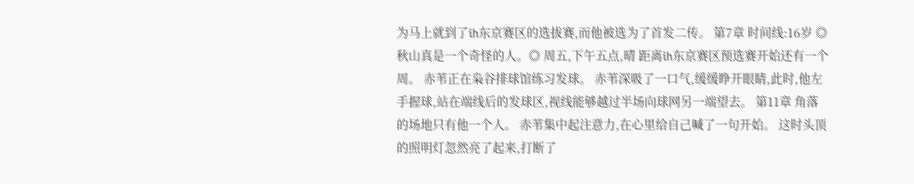为马上就到了ih东京赛区的选拔赛,而他被选为了首发二传。 第7章 时间线:16岁 ◎秋山真是一个奇怪的人。◎ 周五,下午五点,晴 距离ih东京赛区预选赛开始还有一个周。 赤苇正在枭谷排球馆练习发球。 赤苇深吸了一口气,缓缓睁开眼睛,此时,他左手握球,站在端线后的发球区,视线能够越过半场向球网另一端望去。 第11章 角落的场地只有他一个人。 赤苇集中起注意力,在心里给自己喊了一句开始。 这时头顶的照明灯忽然亮了起来,打断了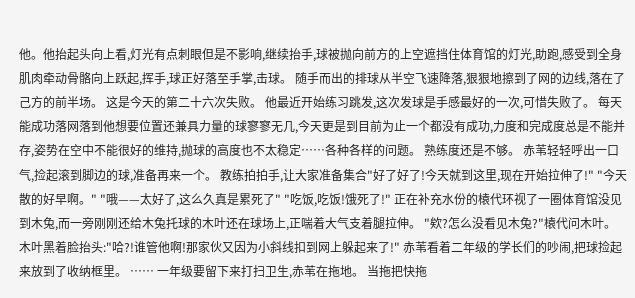他。他抬起头向上看,灯光有点刺眼但是不影响,继续抬手,球被抛向前方的上空遮挡住体育馆的灯光,助跑,感受到全身肌肉牵动骨骼向上跃起,挥手,球正好落至手掌,击球。 随手而出的排球从半空飞速降落,狠狠地擦到了网的边线,落在了己方的前半场。 这是今天的第二十六次失败。 他最近开始练习跳发,这次发球是手感最好的一次,可惜失败了。 每天能成功落网落到他想要位置还兼具力量的球寥寥无几,今天更是到目前为止一个都没有成功,力度和完成度总是不能并存,姿势在空中不能很好的维持,抛球的高度也不太稳定……各种各样的问题。 熟练度还是不够。 赤苇轻轻呼出一口气,捡起滚到脚边的球,准备再来一个。 教练拍拍手,让大家准备集合"好了好了!今天就到这里,现在开始拉伸了!" "今天散的好早啊。" "哦——太好了,这么久真是累死了" "吃饭,吃饭!饿死了!" 正在补充水份的榬代环视了一圈体育馆没见到木兔,而一旁刚刚还给木兔托球的木叶还在球场上,正喘着大气支着腿拉伸。 "欸?怎么没看见木兔?"榬代问木叶。 木叶黑着脸抬头:"哈?!谁管他啊!那家伙又因为小斜线扣到网上躲起来了!" 赤苇看着二年级的学长们的吵闹,把球捡起来放到了收纳框里。 …… 一年级要留下来打扫卫生,赤苇在拖地。 当拖把快拖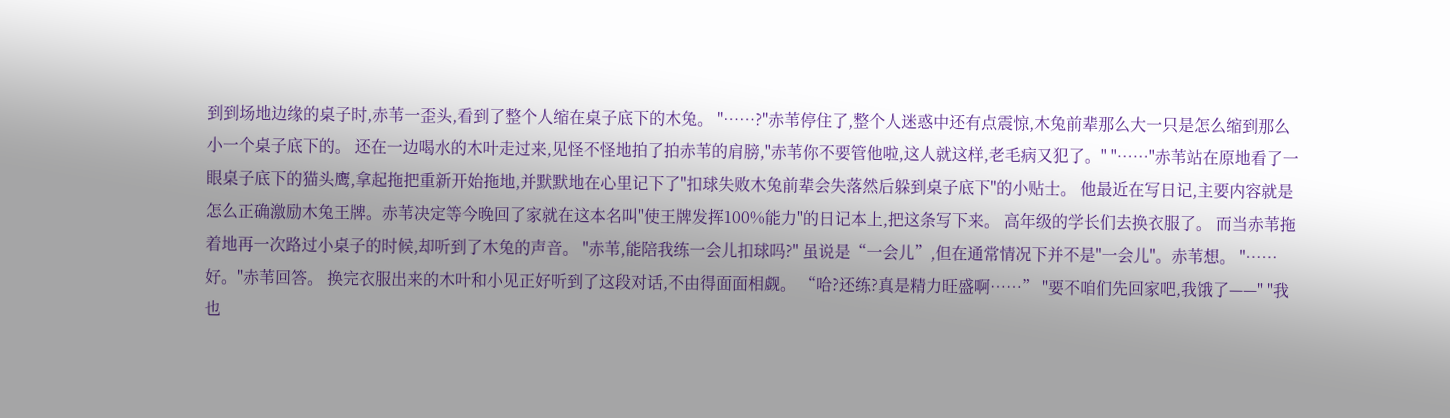到到场地边缘的桌子时,赤苇一歪头,看到了整个人缩在桌子底下的木兔。 "……?"赤苇停住了,整个人迷惑中还有点震惊,木兔前辈那么大一只是怎么缩到那么小一个桌子底下的。 还在一边喝水的木叶走过来,见怪不怪地拍了拍赤苇的肩膀,"赤苇你不要管他啦,这人就这样,老毛病又犯了。" "……"赤苇站在原地看了一眼桌子底下的猫头鹰,拿起拖把重新开始拖地,并默默地在心里记下了"扣球失败木兔前辈会失落然后躲到桌子底下"的小贴士。 他最近在写日记,主要内容就是怎么正确激励木兔王牌。赤苇决定等今晚回了家就在这本名叫"使王牌发挥100%能力"的日记本上,把这条写下来。 高年级的学长们去换衣服了。 而当赤苇拖着地再一次路过小桌子的时候,却听到了木兔的声音。 "赤苇,能陪我练一会儿扣球吗?" 虽说是“一会儿”,但在通常情况下并不是"一会儿"。赤苇想。 "……好。"赤苇回答。 换完衣服出来的木叶和小见正好听到了这段对话,不由得面面相觑。 “哈?还练?真是精力旺盛啊……” "要不咱们先回家吧,我饿了——" "我也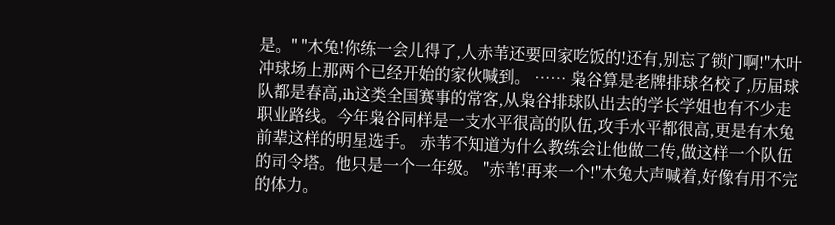是。" "木兔!你练一会儿得了,人赤苇还要回家吃饭的!还有,别忘了锁门啊!"木叶冲球场上那两个已经开始的家伙喊到。 …… 枭谷算是老牌排球名校了,历届球队都是春高,ih这类全国赛事的常客,从枭谷排球队出去的学长学姐也有不少走职业路线。今年枭谷同样是一支水平很高的队伍,攻手水平都很高,更是有木兔前辈这样的明星选手。 赤苇不知道为什么教练会让他做二传,做这样一个队伍的司令塔。他只是一个一年级。 "赤苇!再来一个!"木兔大声喊着,好像有用不完的体力。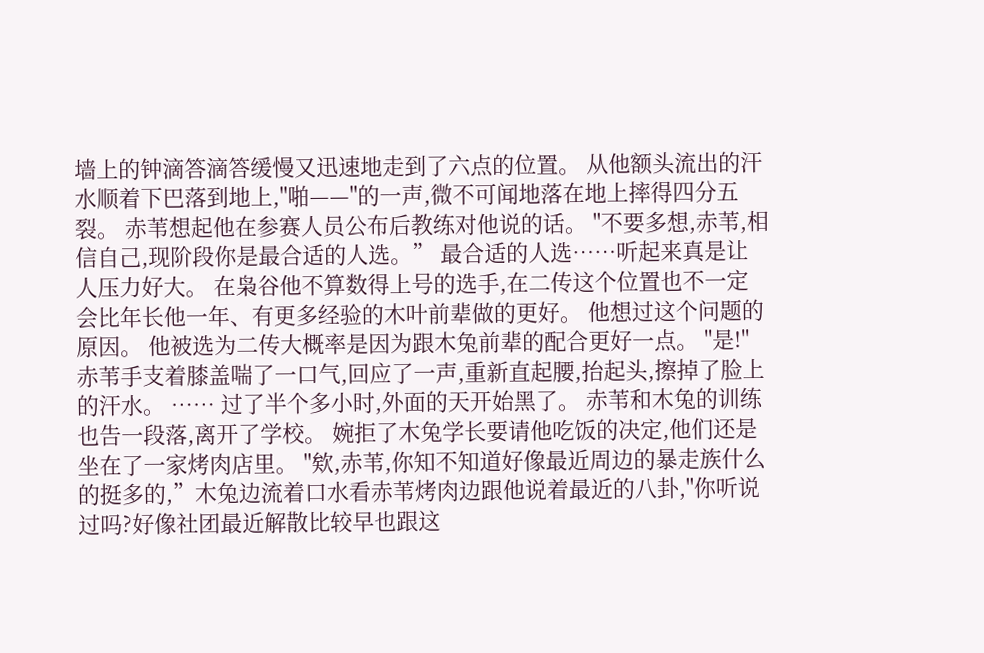墙上的钟滴答滴答缓慢又迅速地走到了六点的位置。 从他额头流出的汗水顺着下巴落到地上,"啪——"的一声,微不可闻地落在地上摔得四分五裂。 赤苇想起他在参赛人员公布后教练对他说的话。 "不要多想,赤苇,相信自己,现阶段你是最合适的人选。” 最合适的人选……听起来真是让人压力好大。 在枭谷他不算数得上号的选手,在二传这个位置也不一定会比年长他一年、有更多经验的木叶前辈做的更好。 他想过这个问题的原因。 他被选为二传大概率是因为跟木兔前辈的配合更好一点。 "是!"赤苇手支着膝盖喘了一口气,回应了一声,重新直起腰,抬起头,擦掉了脸上的汗水。 …… 过了半个多小时,外面的天开始黑了。 赤苇和木兔的训练也告一段落,离开了学校。 婉拒了木兔学长要请他吃饭的决定,他们还是坐在了一家烤肉店里。 "欸,赤苇,你知不知道好像最近周边的暴走族什么的挺多的,”木兔边流着口水看赤苇烤肉边跟他说着最近的八卦,"你听说过吗?好像社团最近解散比较早也跟这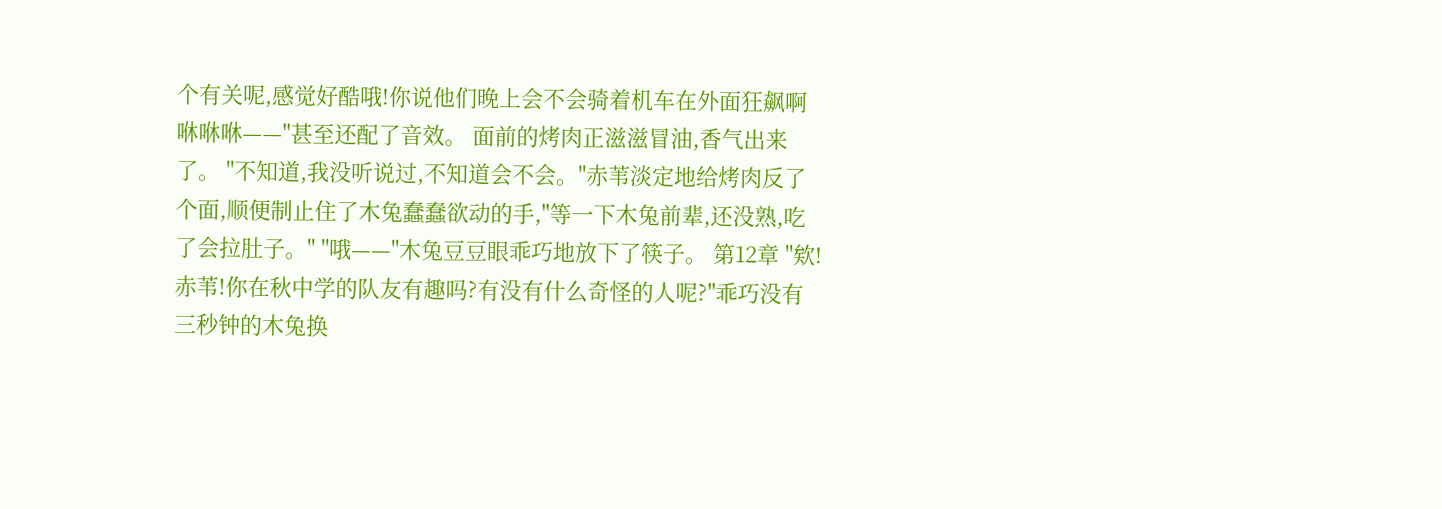个有关呢,感觉好酷哦!你说他们晚上会不会骑着机车在外面狂飙啊咻咻咻——"甚至还配了音效。 面前的烤肉正滋滋冒油,香气出来了。 "不知道,我没听说过,不知道会不会。"赤苇淡定地给烤肉反了个面,顺便制止住了木兔蠢蠢欲动的手,"等一下木兔前辈,还没熟,吃了会拉肚子。" "哦——"木兔豆豆眼乖巧地放下了筷子。 第12章 "欸!赤苇!你在秋中学的队友有趣吗?有没有什么奇怪的人呢?"乖巧没有三秒钟的木兔换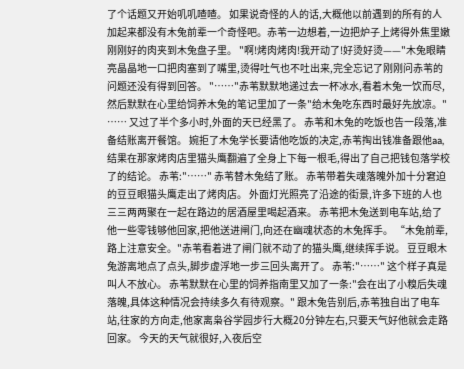了个话题又开始叽叽喳喳。 如果说奇怪的人的话,大概他以前遇到的所有的人加起来都没有木兔前辈一个奇怪吧。赤苇一边想着,一边把炉子上烤得外焦里嫩刚刚好的肉夹到木兔盘子里。 "啊!烤肉烤肉!我开动了!好烫好烫——"木兔眼睛亮晶晶地一口把肉塞到了嘴里,烫得吐气也不吐出来,完全忘记了刚刚问赤苇的问题还没有得到回答。 "……"赤苇默默地递过去一杯冰水,看着木兔一饮而尽,然后默默在心里给饲养木兔的笔记里加了一条"给木兔吃东西时最好先放凉。" …… 又过了半个多小时,外面的天已经黑了。 赤苇和木兔的吃饭也告一段落,准备结账离开餐馆。 婉拒了木兔学长要请他吃饭的决定,赤苇掏出钱准备跟他aa,结果在那家烤肉店里猫头鹰翻遍了全身上下每一根毛,得出了自己把钱包落学校了的结论。 赤苇:"……" 赤苇替木兔结了账。 赤苇带着失魂落魄外加十分窘迫的豆豆眼猫头鹰走出了烤肉店。 外面灯光照亮了沿途的街景,许多下班的人也三三两两聚在一起在路边的居酒屋里喝起酒来。 赤苇把木兔送到电车站,给了他一些零钱够他回家,把他送进闸门,向还在幽魂状态的木兔挥手。 “木兔前辈,路上注意安全。"赤苇看着进了闸门就不动了的猫头鹰,继续挥手说。 豆豆眼木兔游离地点了点头,脚步虚浮地一步三回头离开了。 赤苇:"……" 这个样子真是叫人不放心。 赤苇默默在心里的饲养指南里又加了一条:"会在出了小糗后失魂落魄,具体这种情况会持续多久有待观察。" 跟木兔告别后,赤苇独自出了电车站,往家的方向走,他家离枭谷学园步行大概20分钟左右,只要天气好他就会走路回家。 今天的天气就很好,入夜后空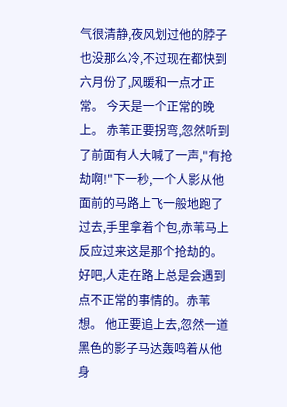气很清静,夜风划过他的脖子也没那么冷,不过现在都快到六月份了,风暖和一点才正常。 今天是一个正常的晚上。 赤苇正要拐弯,忽然听到了前面有人大喊了一声,"有抢劫啊!"下一秒,一个人影从他面前的马路上飞一般地跑了过去,手里拿着个包,赤苇马上反应过来这是那个抢劫的。 好吧,人走在路上总是会遇到点不正常的事情的。赤苇想。 他正要追上去,忽然一道黑色的影子马达轰鸣着从他身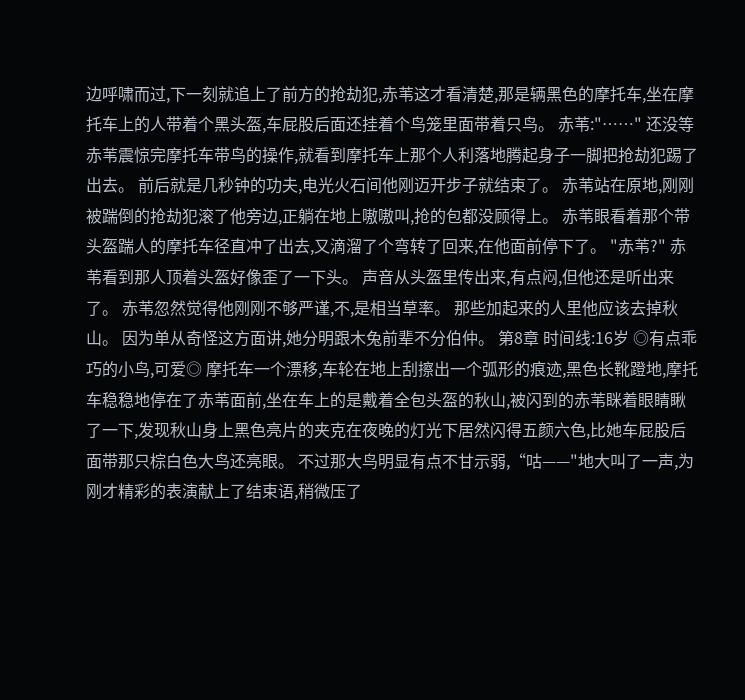边呼啸而过,下一刻就追上了前方的抢劫犯,赤苇这才看清楚,那是辆黑色的摩托车,坐在摩托车上的人带着个黑头盔,车屁股后面还挂着个鸟笼里面带着只鸟。 赤苇:"……" 还没等赤苇震惊完摩托车带鸟的操作,就看到摩托车上那个人利落地腾起身子一脚把抢劫犯踢了出去。 前后就是几秒钟的功夫,电光火石间他刚迈开步子就结束了。 赤苇站在原地,刚刚被踹倒的抢劫犯滚了他旁边,正躺在地上嗷嗷叫,抢的包都没顾得上。 赤苇眼看着那个带头盔踹人的摩托车径直冲了出去,又滴溜了个弯转了回来,在他面前停下了。 "赤苇?" 赤苇看到那人顶着头盔好像歪了一下头。 声音从头盔里传出来,有点闷,但他还是听出来了。 赤苇忽然觉得他刚刚不够严谨,不,是相当草率。 那些加起来的人里他应该去掉秋山。 因为单从奇怪这方面讲,她分明跟木兔前辈不分伯仲。 第8章 时间线:16岁 ◎有点乖巧的小鸟,可爱◎ 摩托车一个漂移,车轮在地上刮擦出一个弧形的痕迹,黑色长靴蹬地,摩托车稳稳地停在了赤苇面前,坐在车上的是戴着全包头盔的秋山,被闪到的赤苇眯着眼睛瞅了一下,发现秋山身上黑色亮片的夹克在夜晚的灯光下居然闪得五颜六色,比她车屁股后面带那只棕白色大鸟还亮眼。 不过那大鸟明显有点不甘示弱,“咕——"地大叫了一声,为刚才精彩的表演献上了结束语,稍微压了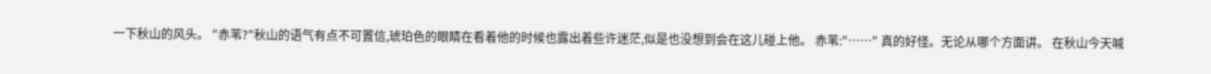一下秋山的风头。 "赤苇?"秋山的语气有点不可置信,琥珀色的眼睛在看着他的时候也露出着些许迷茫,似是也没想到会在这儿碰上他。 赤苇:"……" 真的好怪。无论从哪个方面讲。 在秋山今天喊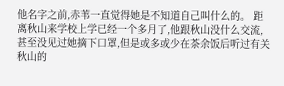他名字之前,赤苇一直觉得她是不知道自己叫什么的。 距离秋山来学校上学已经一个多月了,他跟秋山没什么交流,甚至没见过她摘下口罩,但是或多或少在茶余饭后听过有关秋山的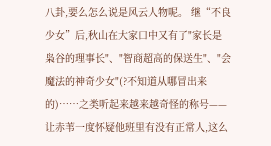八卦,要么怎么说是风云人物呢。 继“不良少女”后,秋山在大家口中又有了"家长是枭谷的理事长"、"智商超高的保送生"、"会魔法的神奇少女"(?不知道从哪冒出来的)……之类听起来越来越奇怪的称号——让赤苇一度怀疑他班里有没有正常人,这么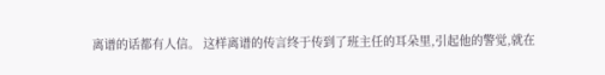离谱的话都有人信。 这样离谱的传言终于传到了班主任的耳朵里,引起他的警觉,就在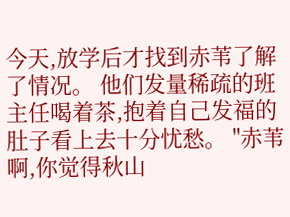今天,放学后才找到赤苇了解了情况。 他们发量稀疏的班主任喝着茶,抱着自己发福的肚子看上去十分忧愁。 "赤苇啊,你觉得秋山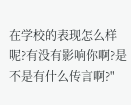在学校的表现怎么样呢?有没有影响你啊?是不是有什么传言啊?"